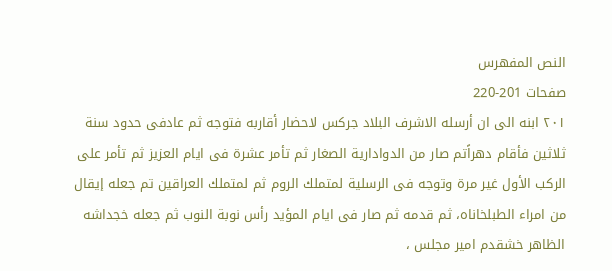النص المفهرس
صفحات 201-220
٢٠١ ابنه الى ان أرسله الاشرف البلاد جركس لاحضار أقاربه فتوجه ثم عادفى حدود سنة ثلاثين فأقام دهراًتم صار من الدوادارية الصغار ثم تأمر عشرة فى ايام العزيز ثم تأمر على الركب الأول غير مرة وتوجه فى الرسلية لمتملك الروم ثم لمتملك العراقين تم جعله إيقال من امراء الطبلخاناه، ثم قدمه ثم صار فى ايام المؤيد رأس نوبة النوب ثم جعله خجداشه الظاهر خشقدم امير مجلس ،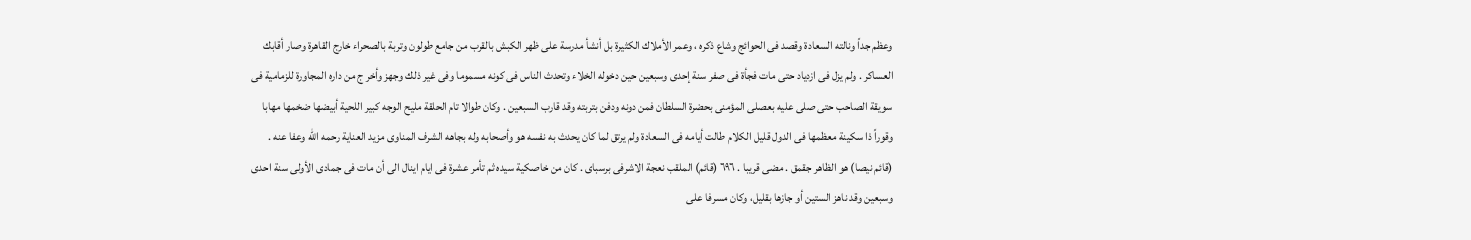وعظم جداً ونالته السعادة وقصد فى الحوائج وشاع ذكره ، وعمر الأملاك الكثيرة بل أنشأ مدرسة على ظهر الكبش بالقرب من جامع طولون وتربة بالصحراء خارج القاهرة وصار أقابك العساكر . ولم يزل فى ازدياد حتى مات فجأة فى صفر سنة إحدى وسبعين حين دخوله الخلاء وتحدث الناس فى كونه مسموما وفى غير ذلك وجهز وأخر ج من داره المجاورة للزمامية فى سويقة الصاحب حتى صلى عليه بعصلى المؤمنى بحضرة السلطان فمن دونه ودفن بتربته وقد قارب السبعين . وكان طوالا تام الحلقة مليح الوجه كبير اللحية أبيضها ضخمها مهابا وقوراً ذا سكينة معظمها فى الدول قليل الكلام طالت أيامه فى السعادة ولم يرتق لما كان يحدث به نفسه هو وأصحابه وله بجاهه الشرف المناوى مزيد العناية رحمه الله وعفا عنه . (قائم نيصا) هو الظاهر جقمق . مضى قريبا . ٦٩٦ (قائم) الملقب نعجة الاشرفى برسباى . كان من خاصكية سيده ثم تأمر عشرة فى ايام اينال الى أن مات فى جمادى الأولى سنة احدى وسبعين وقد ناهز الستين أو جازها بقليل، وكان مسرفا على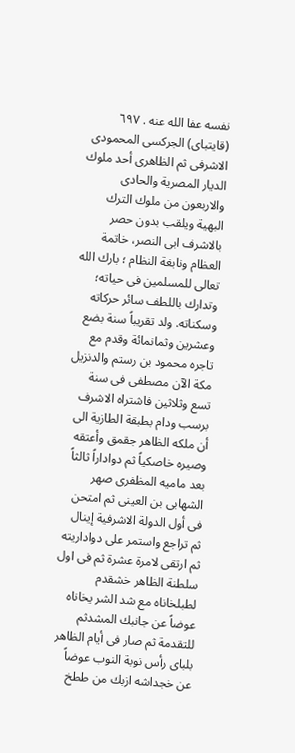نفسه عفا الله عنه . ٦٩٧ (قايتباى) الجركسى المحمودى الاشرفى ثم الظاهرى أحد ملوك الديار المصرية والحادى والاربعون من ملوك الترك البهية ويلقب بدون حصر بالاشرف ابى النصر، خاتمة العظام ونابغة النظام ؛ بارك الله تعالى للمسلمين فى حياته؛ وتدارك باللطف سائر حركاته وسكناته. ولد تقريباً سنة بضع وعشرين وثمانمائة وقدم مع تاجره محمود بن رستم والدنزيل مكة الآن مصطفى فى سنة تسع وثلاثين فاشتراه الاشرف برسب ودام بطبقة الطازية الى أن ملكه الظاهر جقمق وأعتقه وصيره خاصكياً ثم دواداراً ثالثاً بعد ماميه المظفرى صهر الشهابى بن العينى ثم امتحن فى أول الدولة الاشرفية إينال ثم تراجع واستمر على دواداريته ثم ارتقى لامرة عشرة ثم فى اول سلطنة الظاهر خشقدم لطبلخاناه مع شد الشر يخاناه عوضاً عن جانبك المشدثم للتقدمة ثم صار فى أيام الظاهر بلباى رأس نوبة النوب عوضاً عن خجداشه ازبك من ططخ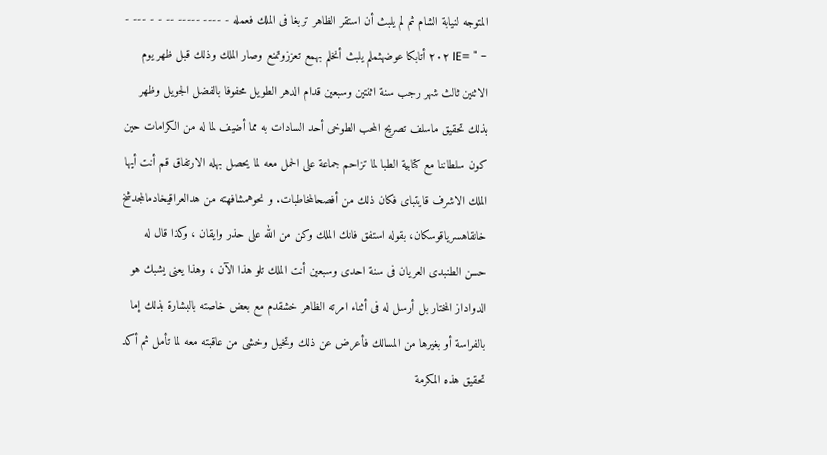المتوجه لنيابة الشام ثم لم يلبث أن استقر الظاهر تربغا فى الملك فعمله - ---- ----- -- - - --- - - " =IE ٢٠٢ أتابکا عوضهثملم يلبث أنخلم بهمع تعززوتمنع وصار الملك وذلك قبل ظهر يوم الاثنين ثالث شهر رجب سنة اثنتين وسبعين قدام الدهر الطويل محفوفا بالفضل الجويل وظهر بذلك تحقيق ماسلف تصريح المحب الطوخى أحد السادات به مما أضيف لما له من الكرامات حين كون سلطاننا مع كتابية الطبا لما تزاحم جماعة على الحمل معه لما يحصل بهله الارتفاق قم أنت أيها الملك الاشرف قايتباى فكان ذلك من أفصحالمخاطبات. و نحوهمشافهته من هدالعراقیخادمالمجدشخ خانقاهسریاقوسكان، بقوله استفق فانك الملك وكن من الله على حذر وايقان ، وكذا قال له حسن الطنبدى العريان فى سنة احدى وسبعين أنت الملك تلو هذا الآن ، وهذا يعنى يشبك هو الدواداز المختار بل أرسل له فى أثناء امرته الظاهر خشقدم مع بعض خاصته بالبشارة بذلك إما بالفراسة أو بغيرها من المسالك فأعرض عن ذلك وتخيل وخشى من عاقبته معه لما تأمل ثم أكد تحقيق هذه المكرمة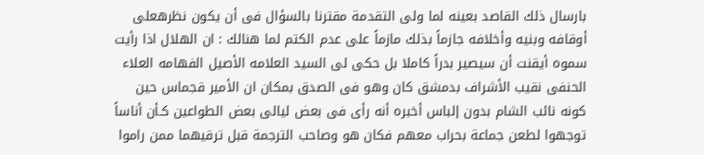بارسال ذلك القاصد بعينه لما ولى التقدمة مقترنا بالسؤال فى أن يكون نظرهعلى أوقافه وبنيه وأخلافه جازماً بذلك مازماً على عدم الكتم لما هنالك : ان الهلال اذا رأيت سموه أيقنت أن سيصير بدراً كاملا بل حكى لى السيد العلامه الأصيل الفهامه العلاء الحنفى نقيب الأشراف بدمشق كان وهو فى الصدق بمكان ان الأمير قجماس حین کونه نائب الشام بدون إلباس أخبره أنه رأى فى بعض ليالى بعض الطواعين كـأن أناساً توجهوا لطعن جماعة بحراب معهم فكان هو وصاحب الترجمة قبل ترقيهما ممن راموا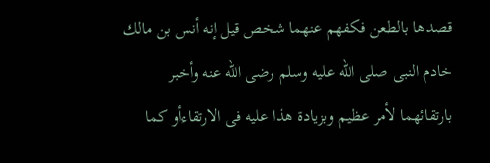قصدها بالطعن فكفهم عنهما شخص قيل إنه أنس بن مالك خادم النبى صلى الله عليه وسلم رضى الله عنه وأخبر بارتقائهما لأمر عظيم وبزيادة هذا عليه فى الارتقاءأو كما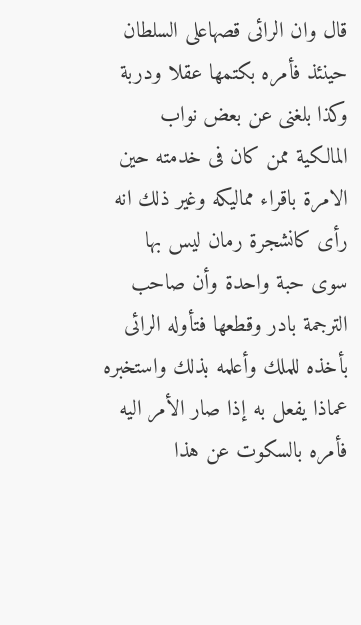قال وان الرائى قصهاعلى السلطان حينئذ فأمره بكتمها عقلا ودربة وكذا بلغنى عن بعض نواب المالكية ممن كان فى خدمته حين الامرة باقراء مماليكه وغير ذلك انه رأی کانشجرة رمان ليس بها سوى حبة واحدة وأن صاحب الترجمة بادر وقطعها فتأوله الرائى بأخذه للملك وأعلمه بذلك واستخبره عماذا يفعل به إذا صار الأمر اليه فأمره بالسكوت عن هذا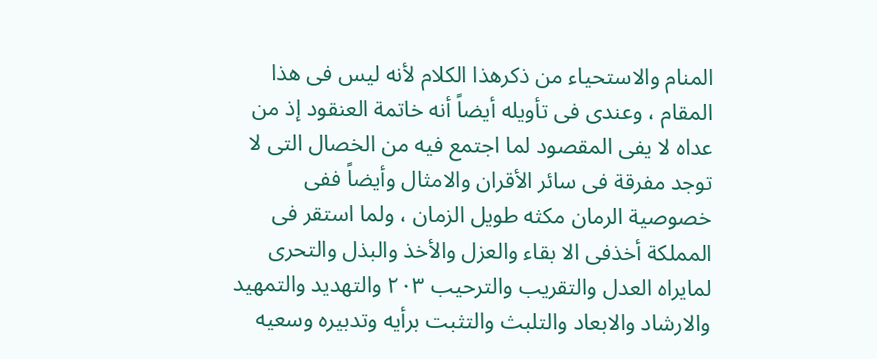المنام والاستحياء من ذكرهذا الكلام لأنه ليس فى هذا المقام ، وعندى فى تأويله أيضاً أنه خاتمة العنقود إذ من عداه لا يفى المقصود لما اجتمع فيه من الخصال التى لا توجد مفرقة فى سائر الأقران والامثال وأيضاً ففى خصوصية الرمان مكثه طويل الزمان ، ولما استقر فى المملكة أخذفى الا بقاء والعزل والأخذ والبذل والتحرى لمايراه العدل والتقريب والترحيب ٢٠٣ والتهديد والتمهيد والارشاد والابعاد والتلبث والتثبت برأيه وتدبيره وسعيه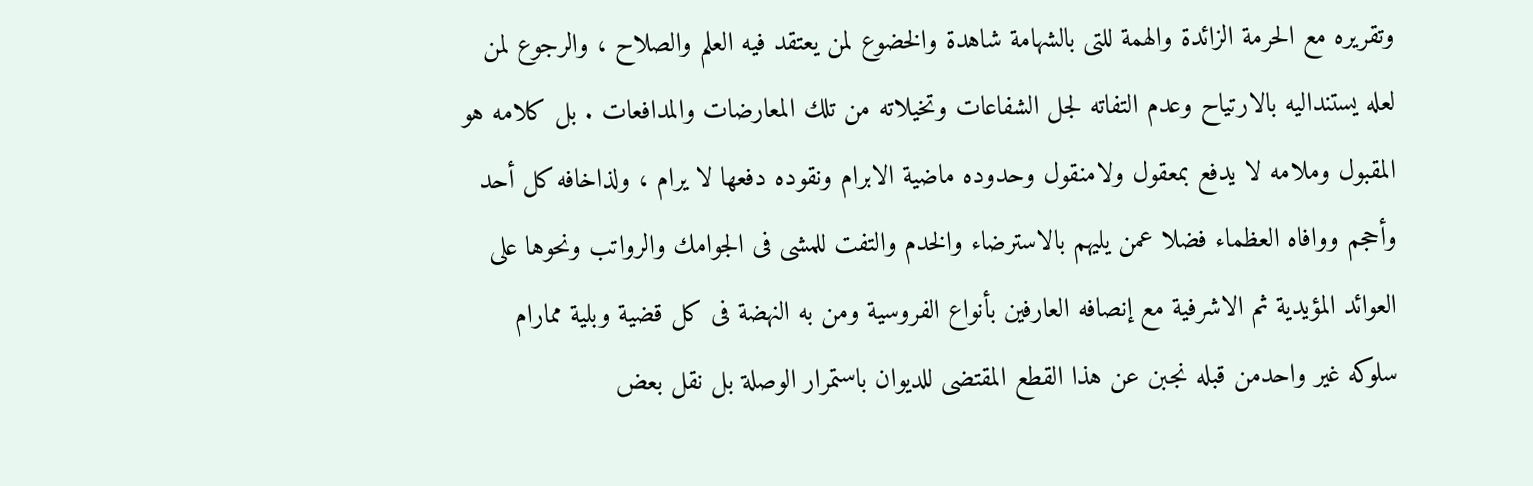وتقريره مع الحرمة الزائدة والهمة للتى بالشهامة شاهدة والخضوع لمن يعتقد فيه العلم والصلاح ، والرجوع لمن لعله يستنداليه بالارتياح وعدم التفاته لجل الشفاعات وتخيلاته من تلك المعارضات والمدافعات . بل كلامه هو المقبول وملامه لا يدفع بمعقول ولامنقول وحدوده ماضية الابرام ونقوده دفعها لا يرام ، ولذاخافه كل أحد وأحجم ووافاه العظماء فضلا عمن يليهم بالاسترضاء والخدم والتفت للمشى فى الجوامك والرواتب ونحوها على العوائد المؤيدية ثم الاشرفية مع إنصافه العارفين بأنواع الفروسية ومن به النهضة فى كل قضية وبلية ممارام سلوكه غير واحدمن قبله نجبن عن هذا القطع المقتضى للديوان باستمرار الوصلة بل نقل بعض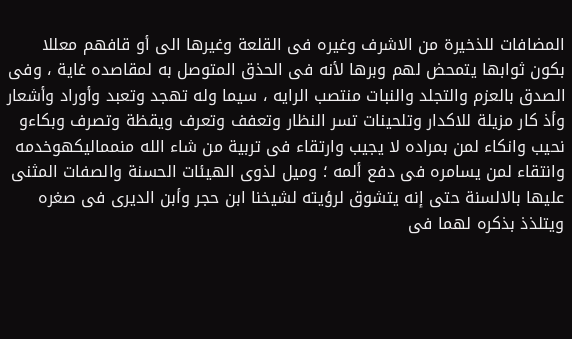المضافات للذخيرة من الاشرف وغيره فى القلعة وغيرها الى أو قافهم معللا بكون ثوابها يتمحض لهم وبرها لأنه فى الحذق المتوصل به لمقاصده غاية ، وفى الصدق بالعزم والتجلد والنبات منتصب الرايه ، سيما وله تهجد وتعبد وأوراد وأشعار وأذ كار مزيلة للاكدار وتلحينات تسر النظار وتعفف وتعرف ويقظة وتصرف وبكاءو نحيب وانكاء لمن بمراده لا يجيب وارتقاء فى تربية من شاء الله منمماليكهوخدمه وانتقاء لمن يسامره فى دفع ألمه ؛ وميل لذوى الهيئات الحسنة والصفات المثنى عليها بالالسنة حتى إنه يتشوق لرؤيته لشيخنا ابن حجر وأبن الديرى فى صغره ويتلذذ بذكره لهما فى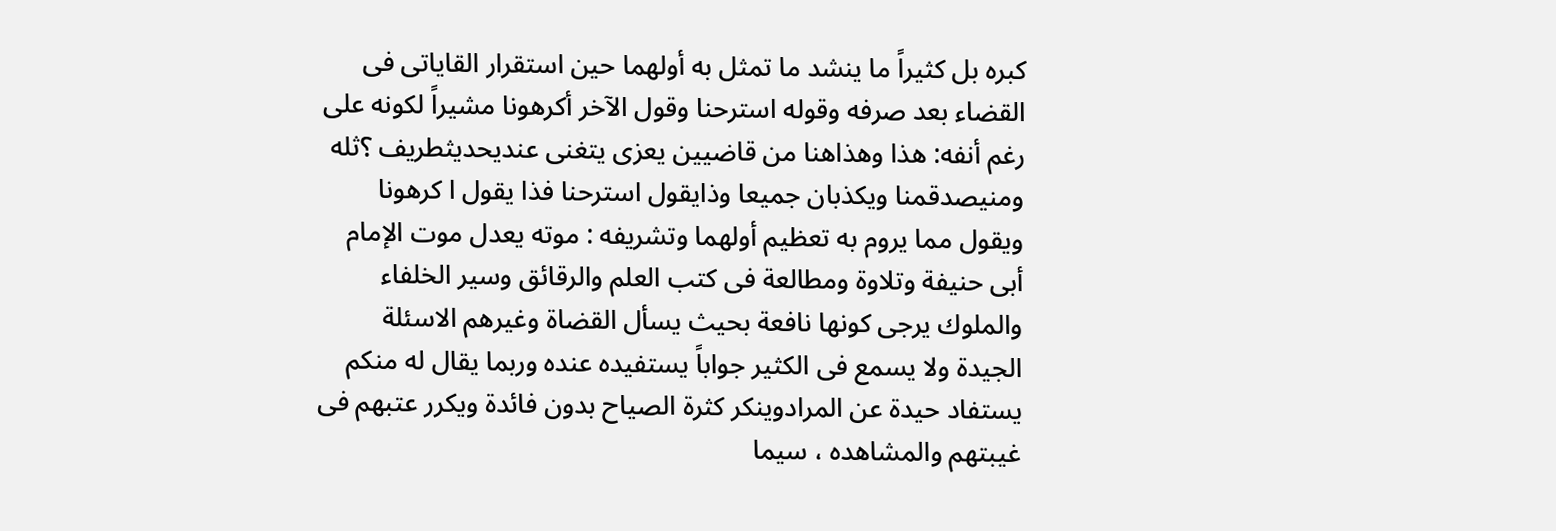كبره بل كثيراً ما ينشد ما تمثل به أولهما حين استقرار القاياتى فى القضاء بعد صرفه وقوله استرحنا وقول الآخر أكرهونا مشيراً لكونه على رغم أنفه: هذا وهذاهنا من قاضیین يعزى يتغنى عندیحدیثطريف ؟ثله ومنيصدقمنا ويكذبان جميعا وذايقول استرحنا فذا يقول ا كرهونا ويقول مما يروم به تعظيم أولهما وتشريفه : موته يعدل موت الإمام أبى حنيفة وتلاوة ومطالعة فى كتب العلم والرقائق وسير الخلفاء والملوك يرجى كونها نافعة بحيث يسأل القضاة وغيرهم الاسئلة الجيدة ولا يسمع فى الكثير جواباً يستفيده عنده وربما يقال له منكم يستفاد حيدة عن المرادوينكر كثرة الصياح بدون فائدة ويكرر عتبهم فى غيبتهم والمشاهده ، سيما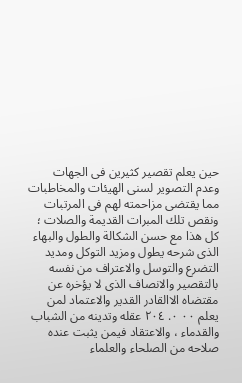حين يعلم تقصير كثيرين فى الجهات وعدم التصوير لسنى الهيئات والمخاطبات مما يقتضى مزاحمته لهم فى المرتبات ونقص تلك المبرات القديمة والصلات ؛ كل هذا مع حسن الشكالة والطول والبهاء الذى شرحه يطول ومزيد التوكل ومديد التضرع والتوسل والاعتراف من نفسه بالتقصير والانصاف الذى لا يؤخره عن مقتضاه الاالقادر القدير والاعتماد لمن يعلم ٠٠ ٠. ٢٠٤ عقله وتدينه من الشباب والقدماء ، والاعتقاد فيمن يثبت عنده صلاحه من الصلحاء والعلماء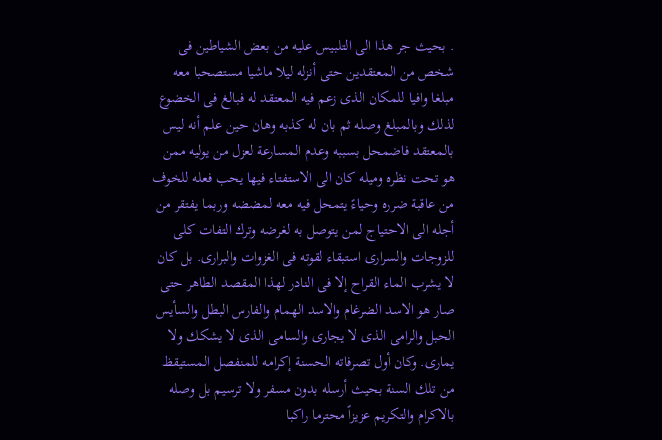. بحيث جر هذا الى التلبيس عليه من بعض الشياطين فى شخص من المعتقدين حتى أنزله ليلا ماشيا مستصحبا معه مبلغا وافيا للمكان الذى زعم فيه المعتقد له فبالغ فى الخضوع لذلك وبالمبلغ وصله ثم بان له كذبه وهان حين علم أنه ليس بالمعتقد فاضمحل بسببه وعدم المسارعة لعزل من يوليه ممن هو تحت نظره وميله كان الى الاستفتاء فيها يحب فعله للخوف من عاقبة ضرره وحياءً يتمحل فيه معه لمضضه وربما يفتقر من أجله الى الاحتياج لمن يتوصل به لغرضه وترك التفات كلى للزوجات والسرارى استبقاء لقوته فى الغزوات والبرارى. بل كان لا يشرب الماء القراح إلا فى النادر لهذا المقصد الطاهر حتى صار هو الاسد الضرغام والاسد الهمام والفارس البطل والسأيس الحبل والرامى الذى لا يجارى والسامى الذى لا يشكك ولا يمارى. وكان أول تصرفاته الحسنة إكرامه للمنفصل المستيقظ من تلك السنة بحيث أرسله بدون مسفر ولا ترسيم بل وصله بالاكرام والتكريم عزيزاً محترما راكبا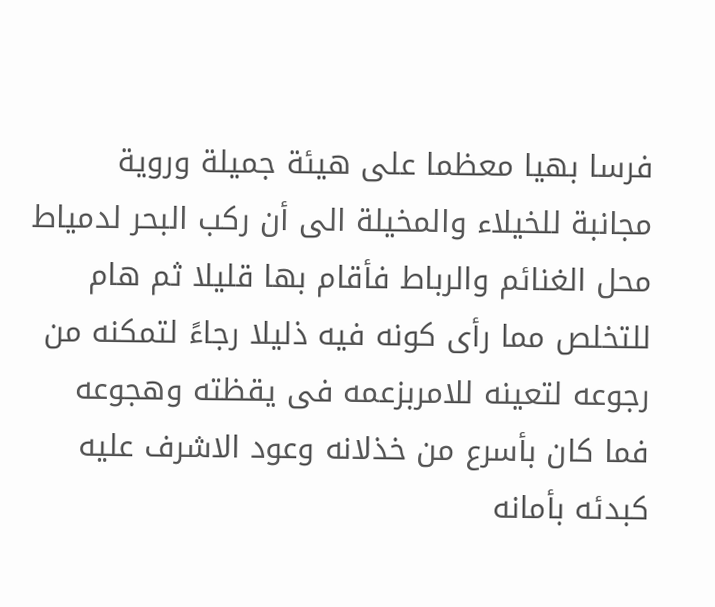فرسا بهيا معظما على هيئة جميلة وروية مجانبة للخيلاء والمخيلة الى أن ركب البحر لدمياط محل الغنائم والرباط فأقام بها قليلا ثم هام للتخلص مما رأى كونه فيه ذليلا رجاءً لتمكنه من رجوعه لتعينه للامربزعمه فى يقظته وهجوعه فما كان بأسرع من خذلانه وعود الاشرف عليه كبدئه بأمانه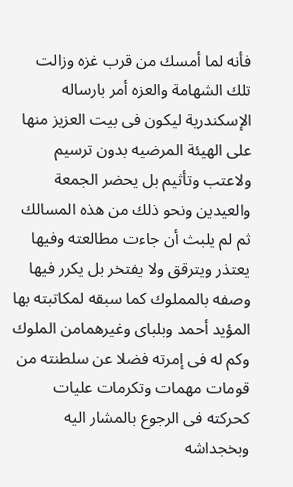فأنه لما أمسك من قرب غزه وزالت تلك الشهامة والعزه أمر بارساله الإسكندرية ليكون فى بيت العزيز منها على الهيئة المرضيه بدون ترسيم ولاعتب وتأثيم بل يحضر الجمعة والعيدين ونحو ذلك من هذه المسالك ثم لم يلبث أن جاءت مطالعته وفيها يعتذر ويترقق ولا يفتخر بل يكرر فيها وصفه بالمملوك كما سبقه لمكاتبته بها المؤيد أحمد وبلباى وغيرهمامن الملوك وكم له فى إمرته فضلا عن سلطنته من قومات مهمات وتكرمات عليات كحركته فى الرجوع بالمشار اليه وبخجداشه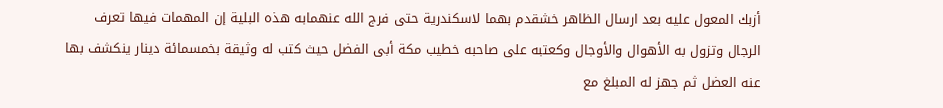أزبك المعول عليه بعد ارسال الظاهر خشقدم بهما لاسكندرية حتى فرج الله عنهمابه هذه البلية إن المهمات فيها تعرف الرجال وتزول به الأهوال والأوجال وكعتبه على صاحبه خطيب مكة أبى الفضل حيث كتب له وثيقة بخمسمائة دينار ينكشف بها عنه العضل ثم جهز له المبلغ مع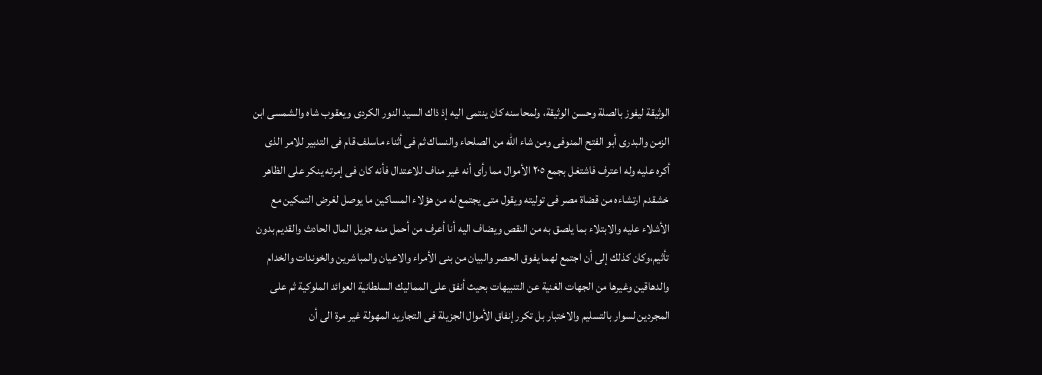الوثيقة ليفوز بالصلة وحسن الوثيقة، ولمحاسنه كان ينتمى اليه إذ ذاك السيد النور الكردى ويعقوب شاه والشمسى ابن الزمن والبدرى أبو الفتح المنوفى ومن شاء الله من الصلحاء والنساك ثم فى أثناء ماسلف قام فى التدبير للامر الذى أكره عليه وله اعترف فاشتغل بجمع ٢٠٥ الأموال مما رأى أنه غير مناف للاعتدال فأنه كان فى إمرته ينكر على الظاهر خشقدم ارتشاءه من قضاة مصر فى توليته ويقول متى يجتمع له من هؤلاء المساكين ما يوصل لغرض التمكين مع الأشلاء عليه والابتلاء بما يلصق به من النقص ويضاف اليه أنا أعرف من أحمل منه جزيل المال الحادث والقديم بدون تأثیم،وكان كذلك إلى أن اجتمع لهما يفوق الحصر والبيان من بنى الأمراء والاعيان والمباشرين والخوندات والخدام والدهاقين وغيرها من الجهات الغنية عن التنبيهات بحيث أنفق على المماليك السلطانية العوائد الملوكية ثم على المجردين لسوار بالتسليم والاختبار بل تكرر إنفاق الأموال الجزيلة فى التجاريد المهولة غير مرة الى أن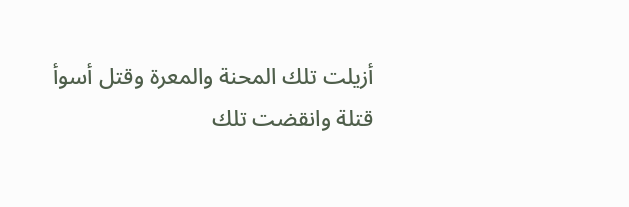أزيلت تلك المحنة والمعرة وقتل أسوأ قتلة وانقضت تلك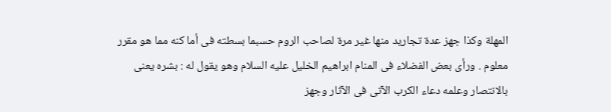المهلة وكذا جهز عدة تجاريد منها غير مرة لصاحب الروم حسبما بسطته فى أما كنه مما هو مقرر معلوم . ورأى بعض الفضلاء فى المنام ابراهيم الخليل عليه السلام وهو يقول له : بشره يعنى بالانتصار وعلمه دعاء الكرب الآتى فى الآثار وجهز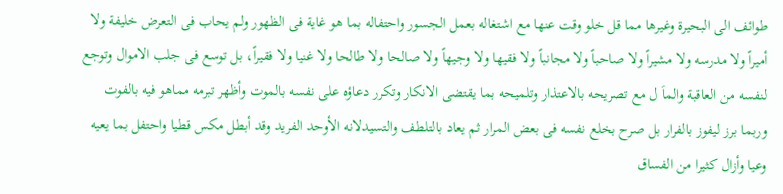طوائف الى البحيرة وغيرها مما قل خلو وقت عنها مع اشتغاله بعمل الجسور واحتفاله بما هو غاية فى الظهور ولم يحاب فى التعرض خليفة ولا أميراً ولا مدرسه ولا مشيراً ولا صاحباً ولا مجانباً ولا فقيها ولا وجيهاً ولا صالحا ولا طالحا ولا غنيا ولا فقيراً، بل توسع فى جلب الاموال وتوجع لنفسه من العاقبة والماَ ل مع تصريحه بالاعتذار وتلميحه بما يقتضى الانكار وتكرر دعاؤه على نفسه بالموت وأظهر تبرمه مماهو فيه بالفوت وربما برز ليفوز بالفرار بل صرح بخلع نفسه فى بعض المرار ثم يعاد بالتلطف والتسيدلانه الأوحد الفريد وقد أبطل مكس قطيا واحتفل بما يعيه وعيا وأزال كثيرا من الفساق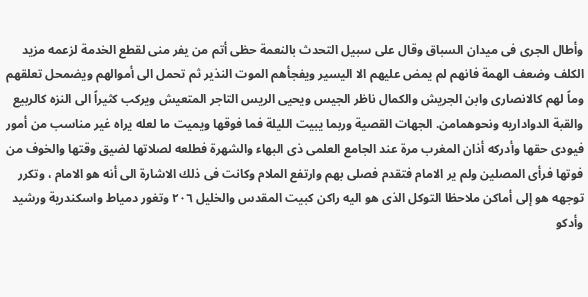وأطال الجرى فى ميدان السباق وقال على سبيل التحدث بالنعمة حظى أتم من يفر منى لقطع الخدمة لزعمه مزيد الكلف وضعف الهمة فانهم لم يمض عليهم الا اليسير ويفجأهم الموت النذير ثم تحمل الى أموالهم ويضمحل تعلقهم وماً لهم كالانصارى وابن الجريش والكمال ناظر الجيس ويحيى الريس التاجر المتعيش ويركب كثيراً الى النزه كالربيع والقبة الدواداريه ونحوهمامن. الجهات القصية وربما يبيت الليلة فما فوقها ويميت ما لعله يراه غير مناسب من أمور فيودى حقها وأدركه أذان المغرب مرة عند الجامع العلمى ذى البهاء والشهرة فطلعه لصلاتها لضيق وقتها والخوف من فوتها فرأى المصلين ولم ير الامام فتقدم فصلى بهم وارتفع الملام وكانت فى ذلك الاشارة الى أنه هو الامام ، وتكرر توجهه هو إلى أماكن ملاحظا التوكل الذى هو اليه راكن كبيت المقدس والخليل ٢٠٦ وتغور دمياط واسكندرية ورشيد وأدكو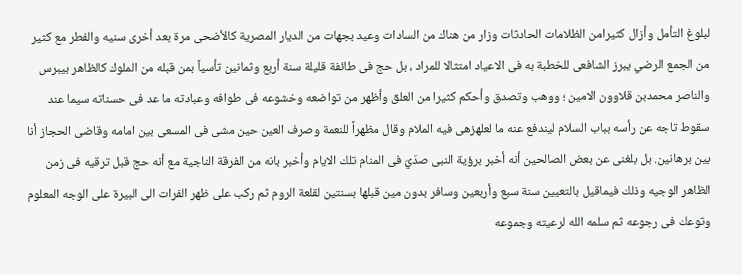لبلوغ التأمل وأزال كثيرامن الظلامات الحادثات وزار من هناك من السادات وعيد بجهات من الديار المصرية كالأضحى مرة بعد أخرى سنيه والفطر مع كثير من الجمع الرضي يبرز الشافعى للخطبة به فى الاعياد امتثالا للمراد ، بل حج فى طائفة قليلة سنة أربع وثمانين تأسياً بمن قبله من الملوك کالظاهر بيبرس والناصر محمدبن قلاوون الامين ؛ ووهب وتصدق وأحكم كثيرا من العلق وأظهر من تواضعه وخشوعه فى طوافه وعبادته ما عد فى حسناته سيما عند سقوط تاجه عن رأسه بباب السلام ليندفع عنه ما لعلهزهى فيه الملام وقال مظهراً للنعمة وصرف العين حين مشى فى المسعى بین امامه وقاضى الحجاز أنا بين برهانين. بل بلغنى عن بعض الصالحين أنه أخبر برؤية النبى صدّيّ فى المنام تلك الايام وأخبر بانه من الفرقة الناجية مع أنه حج قبل ترقيه فى زمن الظاهر الوجيه وذلك فيماقيل بالتعيين سنة سبع وأربعين وسافر بدون مين قبلها بسنتين لقلعة الروم ثم ركب على ظهر الفرات الى البيرة على الوجه المعلوم وتوعك فى رجوعه ثم سلمه الله لرعيته وجموعه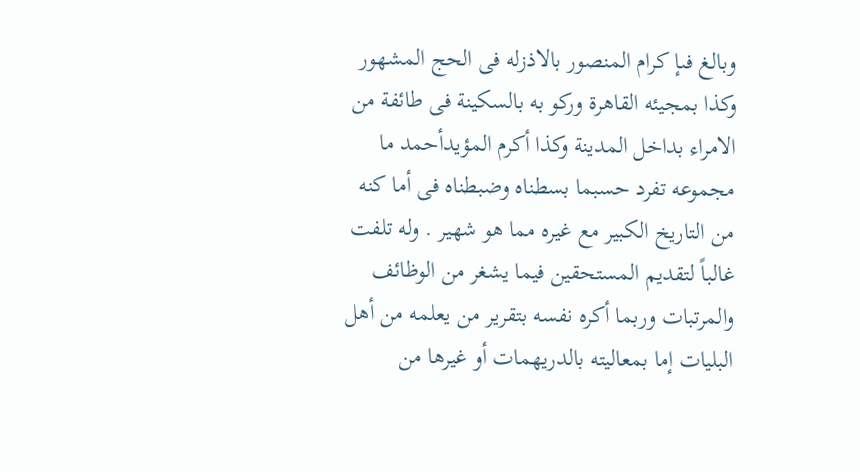وبالغ فىإ كرام المنصور بالاذزله فى الحج المشهور وكذا بمجيئه القاهرة وركو به بالسكينة فى طائفة من الامراء بداخل المدينة وكذا أكرم المؤيدأحمد ما مجموعه تفرد حسبما بسطناه وضبطناه فى أما كنه من التاريخ الكبير مع غيره مما هو شهير . وله تلفت غالباً لتقديم المستحقين فيما يشغر من الوظائف والمرتبات وربما أكره نفسه بتقرير من يعلمه من أهل البليات إما بمعاليته بالدريهمات أو غيرها من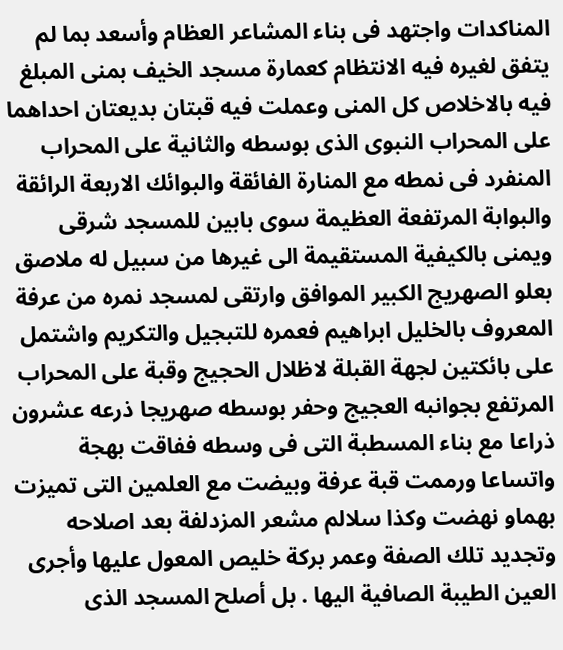المناكدات واجتهد فى بناء المشاعر العظام وأسعد بما لم يتفق لغيره فيه الانتظام كعمارة مسجد الخيف بمنى المبلغ فيه بالاخلاص كل المنى وعملت فيه قبتان بديعتان احداهما على المحراب النبوى الذى بوسطه والثانية على المحراب المنفرد فى نمطه مع المنارة الفائقة والبوائك الاربعة الرائقة والبوابة المرتفعة العظيمة سوى بابين للمسجد شرقى ويمنى بالكيفية المستقيمة الى غيرها من سبيل له ملاصق بعلو الصهريج الكبير الموافق وارتقى لمسجد نمره من عرفة المعروف بالخليل ابراهيم فعمره للتبجيل والتكريم واشتمل على بائكتين لجهة القبلة لاظلال الحجيج وقبة على المحراب المرتفع بجوانبه العجيج وحفر بوسطه صهريجا ذرعه عشرون ذراعا مع بناء المسطبة التى فى وسطه ففاقت بهجة واتساعا ورممت قبة عرفة وبيضت مع العلمين التى تميزت بهماو نهضت وكذا سلالم مشعر المزدلفة بعد اصلاحه وتجديد تلك الصفة وعمر بركة خليص المعول عليها وأجرى العين الطيبة الصافية اليها . بل أصلح المسجد الذى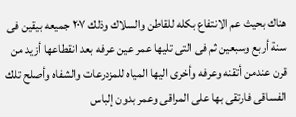هناك بحيث عم الانتفاع بكله للقاطن والسلاك وذلك ٢٠٧ جميعه بيقين فى سنة أربع وسبعين ثم فى التى تليها عمر عين عرفه بعد انقطاعها أزيد من قرن عندمن أتقنه وعرفه وأخرى اليها المياه للمزدرعات والشفاه وأصلح تلك الفساقى فارتقى بها على المراقى وعمر بدون إلباس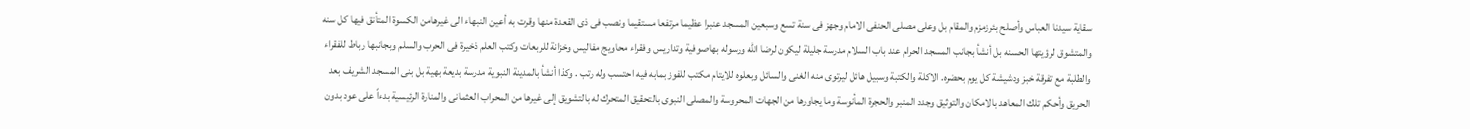سقاية سيدنا العباس وأصلح بئرزمزم والمقام بل وعلى مصلى الحنفى الامام وجهز فى سنة تسع وسبعين المسجد عنبرا عظيما مرتفعا مستقيما ونصب فى ذى القعدة منها وقرت به أعين النبهاء الى غيرهامن الكسوة المتأنق فيها كل سنه والمتشوق لرؤيتها الحسنه بل أنشأ بجانب المسجد الحرام عند باب السلام مدرسة جليلة ليكون لرضا الله ورسوله بهاصوفية وتداريس وفقراء محاويج مفاليس وخزانة للربعات وكتب العلم ذخيرة فى الحرب والسلم وبجانبها رباط للفقراء والطلبة مع تفرقة خبز ودشيشة كل يوم بحضره. الاكلة والكتبة وسبيل هائل ليرتوى منه الغنى والسائل وبعلوه للايتام مكتب للفوز بمابه فيه احتسب وله رتب . وكذا أنشأ بالمدينة النبوية مدرسة بديعة بهية بل بنى المسجد الشريف بعد الحريق وأحكم تلك المعاهد بالامكان والتوثيق وجدد المنبر والحجرة المأنوسة وما يجاورها من الجهات المحروسة والمصلى النبوى بالتحقيق المتحرك له بالتشويق إلى غيرها من المحراب العثمانى والمنارة الرئيسية بدءاً على عود بدون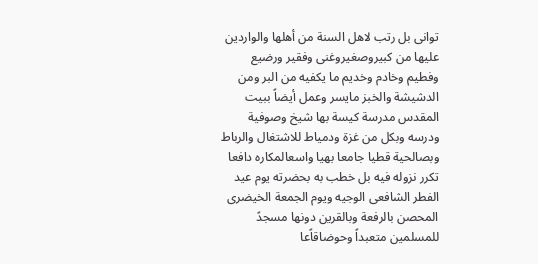توانى بل رتب لاهل السنة من أهلها والواردين عليها من كبيروصغيروغنى وفقير ورضيع وفطيم وخادم وخديم ما يكفيه من البر ومن الدشيشة والخبز مايسر وعمل أيضاً ببيت المقدس مدرسة كيسة بها شيخ وصوفية ودرسه وبكل من غزة ودمياط للاشتغال والرباط وبصالحية قطيا جامعا بهيا واسعالمكاره دافعا تكرر نزوله فيه بل خطب به بحضرته يوم عيد الفطر الشافعى الوجيه ويوم الجمعة الخيضرى المحصن بالرفعة وبالقرين دونها مسجدً للمسلمين متعبداً وحوضاقاًعا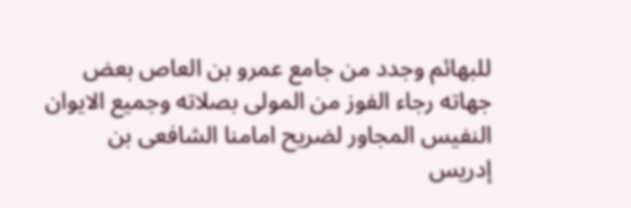للبهائم وجدد من جامع عمرو بن العاص بعض جهاته رجاء الفوز من المولى بصلاته وجميع الايوان النفيس المجاور لضريح امامنا الشافعى بن إدريس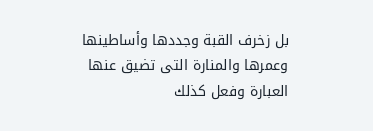بل زخرف القبة وجددها وأساطينها وعمرها والمنارة التى تضيق عنها العبارة وفعل كذلك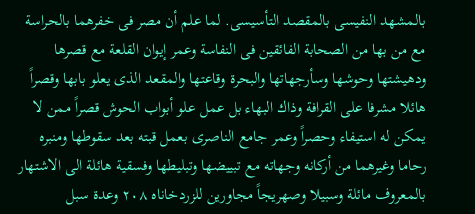بالمشهد النفيسى بالمقصد التأسيسى. لما علم أن مصر فى خفرهما بالحراسة مع من بها من الصحابة الفائقين فى النفاسة وعمر إيوان القلعة مع قصرها ودهيشتها وحوشها وسأرجهاتها والبحرة وقاعتها والمقعد الذى يعلو بابها وقصراً هائلا مشرفا على القرافة وذاك البهاء بل عمل علو أبواب الحوش قصراً ممن لا يمكن له استيفاء وحصراً وعمر جامع الناصرى بعمل قبته بعد سقوطها ومنبره رحاما وغيرهما من أركانه وجهاته مع تبييضها وتبليطها وفسقية هائلة الى الاشتهار بالمعروف مائلة وسبيلا وصهريجاً مجاورين للزردخاناه ٢٠٨ وعدة سبل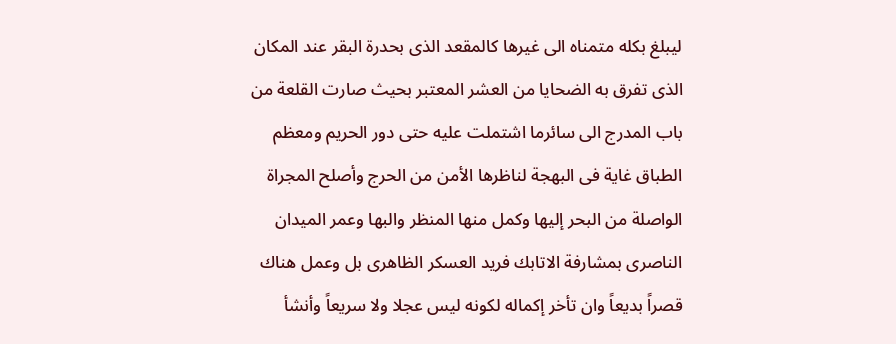ليبلغ بكله متمناه الى غيرها كالمقعد الذى بحدرة البقر عند المكان الذى تفرق به الضحايا من العشر المعتبر بحيث صارت القلعة من باب المدرج الى سائرما اشتملت عليه حتى دور الحريم ومعظم الطباق غاية فى البهجة لناظرها الأمن من الحرج وأصلح المجراة الواصلة من البحر إليها وكمل منها المنظر والبها وعمر الميدان الناصرى بمشارفة الاتابك فريد العسكر الظاهرى بل وعمل هناك قصراً بديعاً وان تأخر إكماله لكونه ليس عجلا ولا سريعاً وأنشأ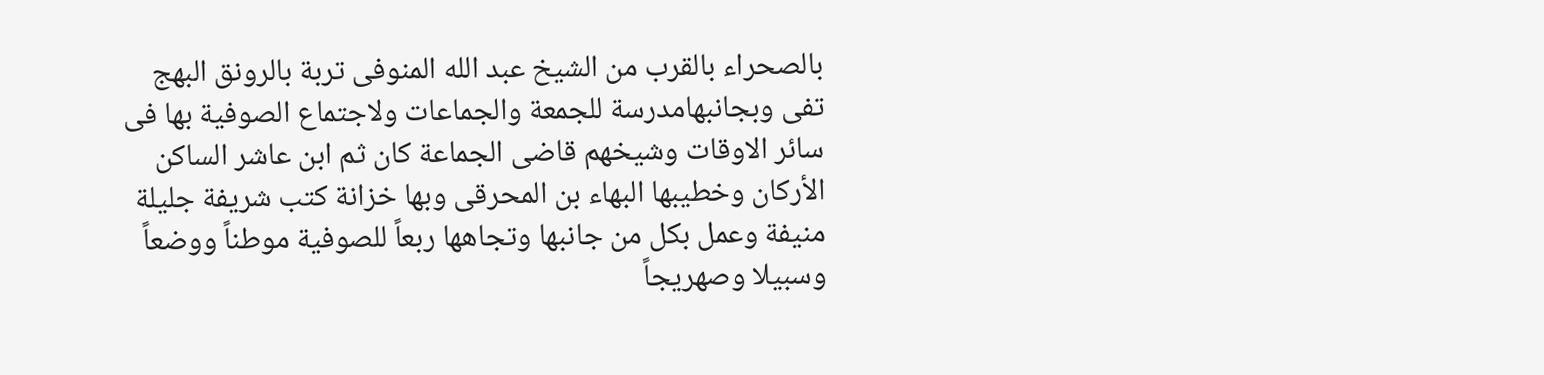بالصحراء بالقرب من الشيخ عبد الله المنوفى تربة بالرونق البهج تفى وبجانبهامدرسة للجمعة والجماعات ولاجتماع الصوفية بها فى سائر الاوقات وشيخهم قاضى الجماعة كان ثم ابن عاشر الساكن الأركان وخطيبها البهاء بن المحرقى وبها خزانة كتب شريفة جليلة منيفة وعمل بكل من جانبها وتجاهها ربعاً للصوفية موطناً ووضعاً وسبيلا وصهريجاً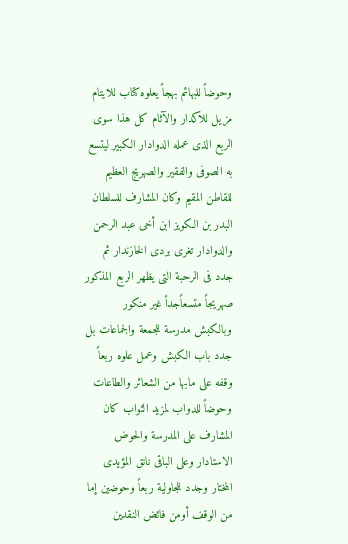وحوضاً للبهائم بهجاً يعلوه كتاب للايتام مزيل للاكدار والآثام كل هذا سوى الربع الذى عمله الدوادار الكبير ليتسع به الصوفى والفقير والصهريج العظيم للقاطن المقيم وكان المشارف للسلطان البدر بن الكويز ابن أخى عبد الرحمن والدوادار تغرى بردى الخازندار ثم جدد فى الرحبة التى يظهر الربع المذكور صهريجاً متسعاًجداً غير منكور وبالكبش مدرسة للجمعة والجماعات بل جدد باب الكبش وعمل علوه ربعاً وقفه على مابها من الشعائر والطاعات وحوضاً للدواب لمزيد الثواب كان المشارف على المدرسة والحوض الاستادار وعلى الباقى نانق المؤيدى المختار وجدد للجاولية ربعاً وحوضين إما من الوقف أومن فائض النقدين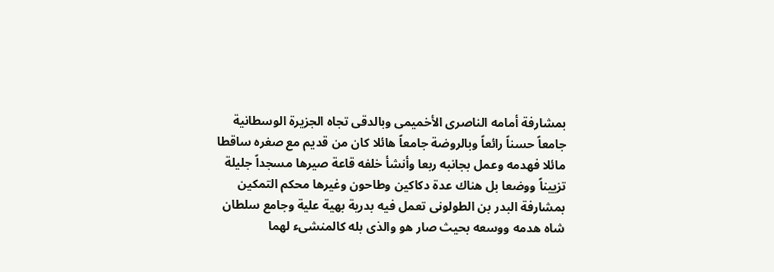بمشارفة أمامه الناصرى الأخميمى وبالدقى تجاه الجزيرة الوسطانية جامعاً حسناً رائعاً وبالروضة جامعاً هائلا كان من قديم مع صغره ساقطا مائلا فهدمه وعمل بجانبه ربعا وأنشأ خلفه قاعة صيرها مسجداً جليلة تزييناً ووضعا بل هناك عدة دكاكين وطاحون وغيرها محكم التمكين بمشارفة البدر بن الطولونى تعمل فيه بدرية بهية علية وجامع سلطان شاه هدمه ووسعه بحيث صار هو والذى بله كالمنشىء لهما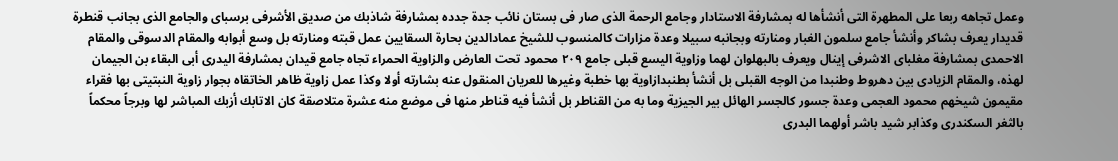وعمل تجاهه ربعا على المطهرة التى أنشأها له بمشارفة الاستادار وجامع الرحمة الذى صار فى بستان نائب جدة جدده بمشارفة شاذبك من صديق الأشرفى برسباى والجامع الذى بجانب قنطرة قديدار يعرف بشاكر وأنشأ جامع سلمون الغبار ومنارته وبجانبه سبيلا وعدة مزارات كالمنسوب للشيخ عمادالدين بحارة السقايين عمل قبته ومنارته بل وسع أبوابه والمقام الدسوقى والمقام الاحمدى بمشارفة مغلباى الاشرفى إينال ويعرف بالبهلوان لهما وزاوية اليسع قبلى جامع ٢٠٩ محمود تحت العارض والزاوية الحمراء تجاه جامع قيدان بمشارفة اليدرى أبى البقاء بن الجيمان لهذه، والمقام الزيادى بين دهروط وطنبدا من الوجه القبلى بل أنشأ بطنبدازاوية بها خطبة وغيرها للعريان المنقول عنه بشارته أولا وكذا عمل زاوية ظاهر الخاتقاه بجوار زاوية النبتيتى بها فقراء مقيمون شيخهم محمود العجمى وعدة جسور كالجسر الهائل بير الجيزية وما به من القناطر بل أنشأ فيه قناطر منها فى موضع منه عشرة متلاصقة كان الاتابك أزبك المباشر لها وبرجاً محكماً بالثغر السكندرى وكذابر شيد باشر أولهما البدرى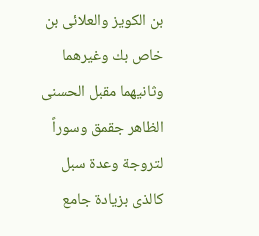بن الكويز والعلائى بن خاص بك وغيرهما وثانيهما مقبل الحسنى الظاهر جقمق وسوراً لتروجة وعدة سبل كالذى بزيادة جامع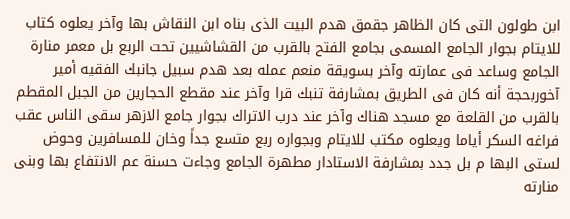ابن طولون التى كان الظاهر جقمق هدم البيت الذى بناه ابن النقاش بها وآخر يعلوه كتاب للايتام بجوار الجامع المسمى بجامع الفتح بالقرب من القشاشيين تحت الربع بل معمر منارة الجامع وساعد فى عمارته وآخر بسويقة منعم عمله بعد هدم سبيل جانبك الفقيه أمير آخوربحجة أنه كان فى الطريق بمشارفة تنبك قرا وآخر عند مقطع الحجارين من الجبل المقطم بالقرب من القلعة مع مسجد هناك وآخر عند درب الاتراك بجوار جامع الازهر سقى الناس عقب فراغه السكر أياما ويعلوه مكتب للايتام وبجواره ربع متسع جداً وخان للمسافرين وحوض لستى البها م بل جدد بمشارفة الاستادار مطهرة الجامع وجاءت حسنة عم الانتفاع بها وبنى منارته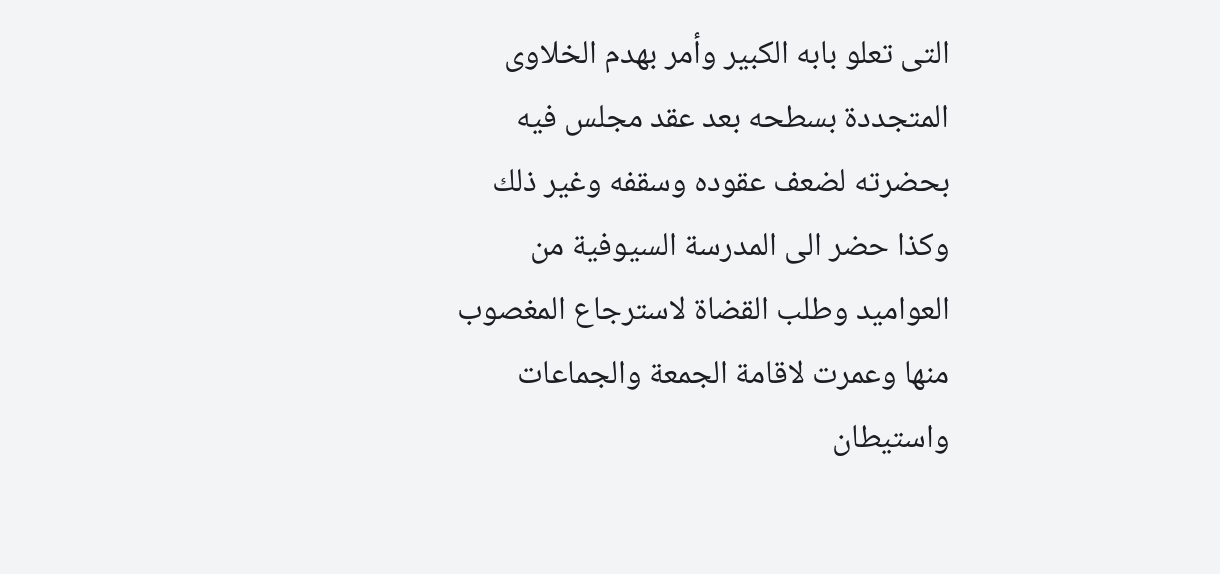التى تعلو بابه الكبير وأمر بهدم الخلاوى المتجددة بسطحه بعد عقد مجلس فيه بحضرته لضعف عقوده وسقفه وغير ذلك وكذا حضر الى المدرسة السيوفية من العواميد وطلب القضاة لاسترجاع المغصوب منها وعمرت لاقامة الجمعة والجماعات واستيطان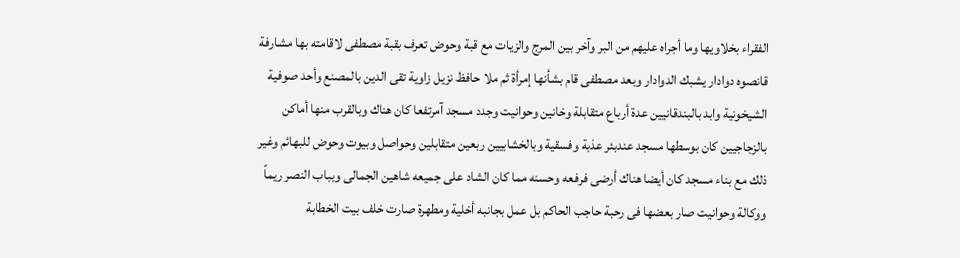الفقراء بخلاويها وما أجراه عليهم من البر وآخر بين المرج والزيات مع قبة وحوض تعرف بقبة مصطفى لاقامته بها مشارفة قانصوه دوادار يشبك الدوادار وبعد مصطفى قام بشأنها إمرأة ثم ملا حافظ نزيل زاوية تقى الدين بالمصنع وأحد صوفية الشيخونية وابد بالبندقانيين عدة أرباع متقابلة وخانين وحوانيت وجدد مسجد آمرتفعا كان هناك وبالقرب منها أماكن بالزجاجيين كان بوسطها مسجد عندبئر عذبة وفسقية وبالخشابيين ربعين متقابلين وحواصل وبيوت وحوض للبهائم وغير ذلك مع بناء مسجد كان أيضا هناك أرضی فرفعه وحسنه مما كان الشاد علی جمیعه شاهین الجمالى وبباب النصر ريماً ووكالة وحوانيت صار بعضها فى رحبة حاجب الحاكم بل عمل بجانبه أخلية ومطهرة صارت خلف بيت الخطابة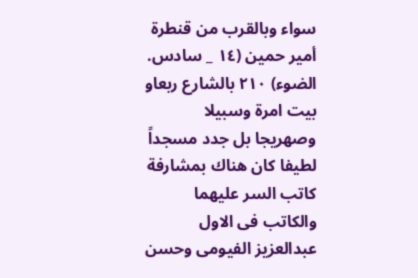سواء وبالقرب من قنطرة أمير حمين (١٤ _ سادس. الضوء) ٢١٠ بالشارع ربعاو بيت امرة وسبيلا وصهريجا بل جدد مسجداً لطيفا كان هناك بمشارفة كاتب السر عليهما والكاتب فى الاول عبدالعزيز الفيومى وحسن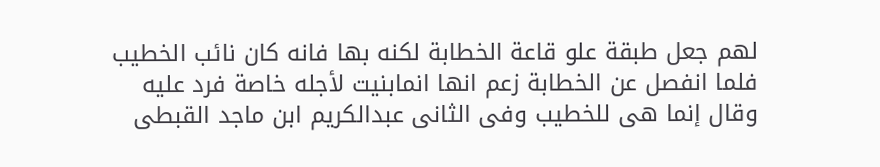لهم جعل طبقة علو قاعة الخطابة لكنه بها فانه كان نائب الخطيب فلما انفصل عن الخطابة زعم انها انمابنيت لأجله خاصة فرد عليه وقال إنما هى للخطيب وفى الثانى عبدالكريم ابن ماجد القبطى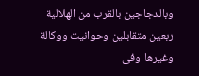وبالدجاجين بالقرب من الهلالية ربعين متقابلين وحوانيت ووكالة وغيرها وفى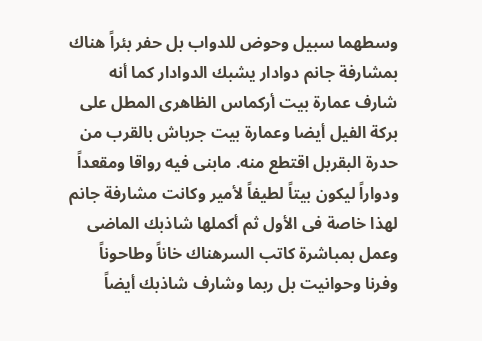وسطهما سبيل وحوض للدواب بل حفر بئراً هناك بمشارفة جانم دوادار يشبك الدوادار كما أنه شارف عمارة بيت أركماس الظاهرى المطل على بركة الفيل أيضا وعمارة بيت جرباش بالقرب من حدرة البقربل اقتطع منه. مابنى فيه رواقا ومقعداً ودواراً ليكون بيتاً لطيفاً لأمير وكانت مشارفة جانم لهذا خاصة فى الأول ثم أكملها شاذبك الماضى وعمل بمباشرة كاتب السرهناك خاناً وطاحوناً وفرنا وحوانيت بل ربما وشارف شاذبك أيضاً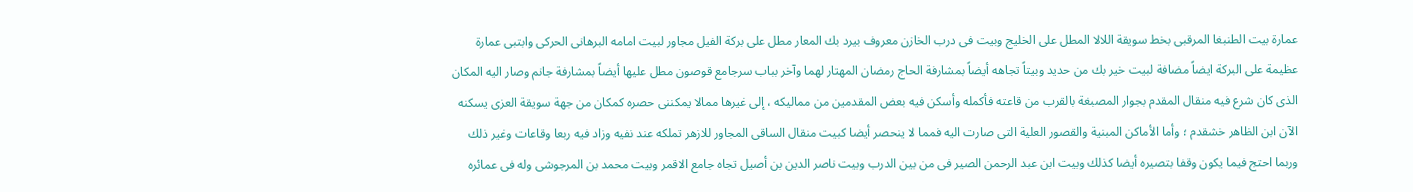عمارة بيت الطنبغا المرقبى بخط سويقة اللالا المطل على الخليج وبيت فى درب الخازن معروف بيرد بك المعار مطل على بركة الفيل مجاور لبيت امامه البرهانى الحركى وابتبى عمارة عظيمة على البركة ايضاً مضافة لبيت خير بك من حديد وبيتاً تجاهه أيضاً بمشارفة الحاج رمضان المهتار لهما وآخر بباب سرجامع قوصون مطل عليها أيضاً بمشارفة جانم وصار اليه المكان الذى كان شرع فيه منقال المقدم بجوار المصبغة بالقرب من قاعته فأكمله وأسكن فيه بعض المقدمين من مماليكه ، إلى غيرها ممالا يمكننى حصره كمكان من جهة سويقة العزى يسكنه الآن ابن الظاهر خشقدم ؛ وأما الأماكن المبنية والقصور العلية التى صارت اليه فمما لا ينحصر أيضا كبيت منقال الساقى المجاور للازهر تملكه عند نفيه وزاد فيه ربعا وقاعات وغير ذلك وربما احتج فيما يكون وقفا بتصيره أيضا كذلك وبيت ابن عبد الرحمن الصير فى من بين الدرب وبيت ناصر الدين بن أصيل تجاه جامع الاقمر وبيت محمد بن المرجوشى وله فى عمائره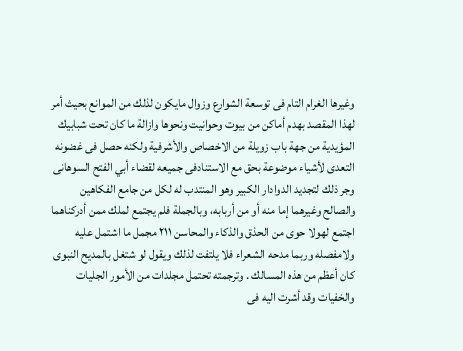وغيرها الغرام التام فى توسعة الشوارع وزوال مايكون لذلك من الموانع بحيث أمر لهذا المقصد بهدم أماكن من بيوت وحوانيت ونحوها وازالة ما كان تحت شبابيك المؤيدية من جهة باب زويلة من الاخصاص والأشرفية ولكنه حصل فى غضونه التعدى لأشياء موضوعة بحق مع الاستنادفى جميعه لقضاء أبي الفتح السوهانى وجر ذلك لتجديد الدوادار الكبير وهو المنتدب له لكل من جامع الفكاهين والصالح وغيرهما إما منه أو من أربابه، وبالجملة فلم يجتمع لملك ممن أدركناهما اجتمع لهولا حوى من الحذق والذكاء والمحاسن ٢١١ مجمل ما اشتمل عليه ولامفصله وربما مدحه الشعراء فلا يلتفت لذلك ويقول لو شتغل بالمديح النبوى كان أعظم من هذه المسالك . وترجمته تحتمل مجلدات من الأمور الجليات والخفيات وقد أشرت اليه فى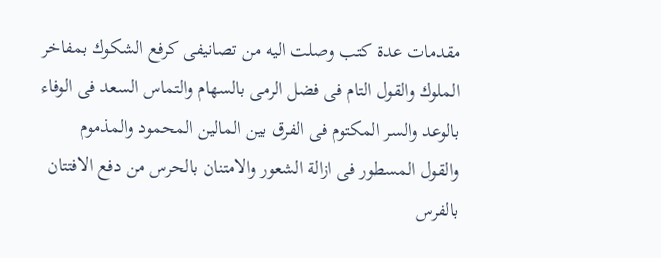مقدمات عدة كتب وصلت اليه من تصانيفى كرفع الشكوك بمفاخر الملوك والقول التام فى فضل الرمى بالسهام والتماس السعد فى الوفاء بالوعد والسر المكتوم فى الفرق بين المالين المحمود والمذموم والقول المسطور فى ازالة الشعور والامتنان بالحرس من دفع الافتتان بالفرس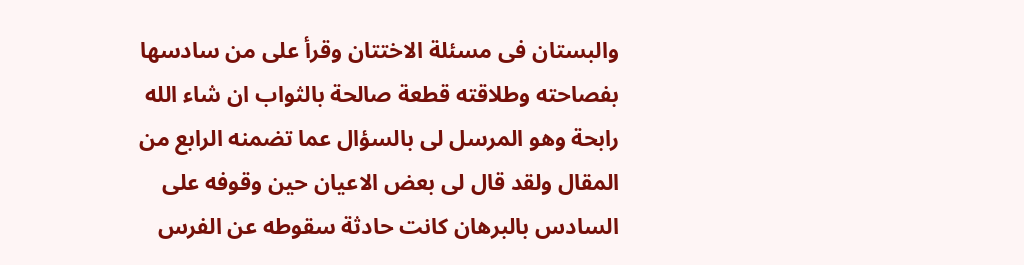والبستان فى مسئلة الاختتان وقرأ على من سادسها بفصاحته وطلاقته قطعة صالحة بالثواب ان شاء الله رابحة وهو المرسل لى بالسؤال عما تضمنه الرابع من المقال ولقد قال لى بعض الاعيان حين وقوفه على السادس بالبرهان كانت حادثة سقوطه عن الفرس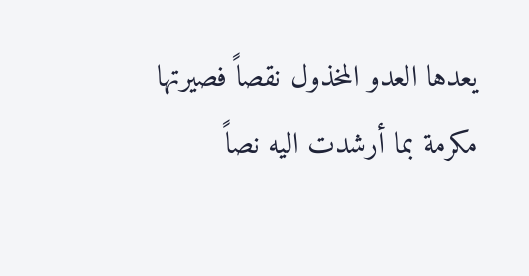يعدها العدو المخذول نقصاً فصيرتها مكرمة بما أرشدت اليه نصاً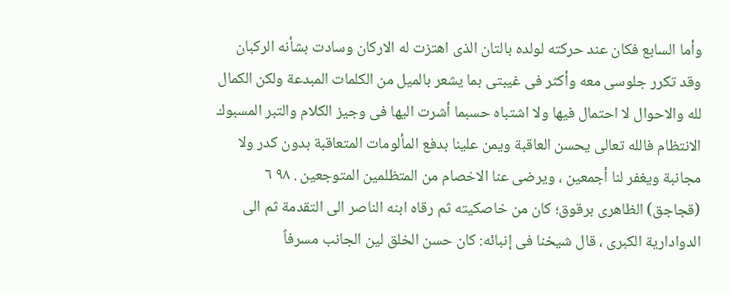وأما السابع فكان عند حركته لولده بالتان الذى اهتزت له الاركان وسادت بشأنه الركبان وقد تكرر جلوسى معه وأكثر فى غيبتى بما يشعر بالميل من الكلمات المبدعة ولكن الكمال لله والاحوال لا احتمال فيها ولا اشتباه حسبما أشرت اليها فى وجيز الكلام والتبر المسبوك الانتظام فالله تعالى يحسن العاقبة ويمن علينا بدفع المألومات المتعاقبة بدون كدر ولا مجانبة ويغفر لنا أجمعين ، ويرضى عنا الاخصام من المتظلمين المتوجعين . ٩٨ ٦ (قجاجق) الظاهرى برقوق؛ كان من خاصكيته ثم رقاه ابنه الناصر الى التقدمة ثم الى الدوادارية الكبرى ، قال شيخنا فى إنبائه: كان حسن الخلق لين الجانب مسرفاً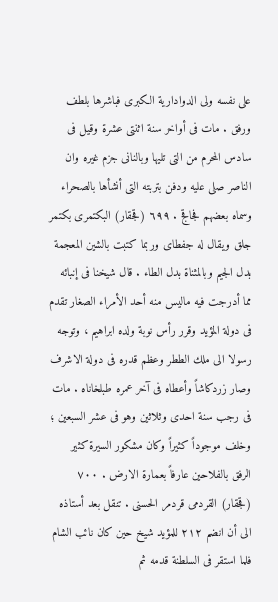على نفسه ولى الدوادارية الكبرى فباشرها بلطف ورفق . مات فى أواخر سنة اثنتى عشرة وقيل فى سادس المحرم من التى تليها وبالنانى جزم غيره وان الناصر صلى عليه ودفن بتربته التى أنشأها بالصحراء وسماه بعضهم فجاقج . ٦٩٩ (قجقار) البكتمرى بكتمر جلق ويقال له جفطاى وربما كتبت بالشين المعجمة بدل الجيم وبالمثناة بدل الطاء . قال شيخنا فى إنبائه مما أدرجت فيه ماليس منه أحد الأمراء الصغار تقدم فى دولة المؤيد وقرر رأس نوبة ولده ابراهيم ، وتوجه رسولا الى ملك الططر وعظم قدره فى دولة الاشرف وصار زردكاشاً وأعطاه فى آخر عمره طبلخاناه . مات فى رجب سنة احدى وثلاثين وهو فى عشر السبعين ؛ وخلف موجوداً كثيراً وكان مشكور السيرة كثير الرفق بالفلاحين عارفاً بعمارة الارض . ٧٠٠ (قجقار) القردمى قردمر الحسنى . تنقل بعد أستاذه الى أن انضم ٢١٢ للمؤيد شيخ حين كان نائب الشام فلما استقر فى السلطنة قدمه ثم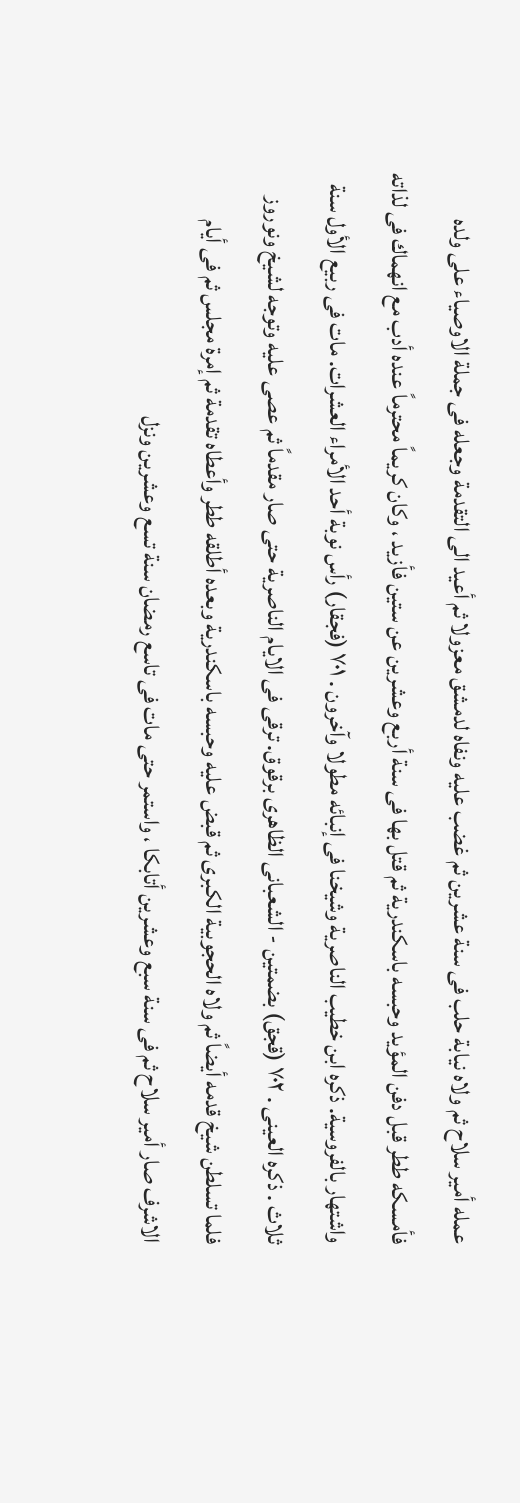عمله أمير سلاح ثم ولاه نيابة حلب فى سنة عشرين ثم غضب عليه ونفاه لدمشق معزولا ثم أعيد الى التقدمة وجعله فى جملة الاوصياء على ولده فأمسكه ططر قبل دفن المؤيد وحبسه باسكندرية ثم قتل بها فى سنة أربع وعشرين عن ستين فأزيد ، وكان كريماً محترماً عنده أدب مع انهماك فى لذاته واشتهار بالفروسية. ذكره ابن خطيب الناصرية وشيخنا فى إنبائه مطولا وآخرون . ٧٠١ (فجقار) رأس نوبة أحد الأمراء العشرات. مات فى ربيع الأول سنة ثلاث . ذكره العينى . ٧٠٢ (قجق) بضمتين - الشعبانى الظاهرى برقوق. ترقى فى الايام الناصرية حتى صار مقدماً ثم عصى عليه وتوجه لشيخ ونوروز فلما تسلطن شيخ قدمه أيضاً ثم ولاه الحجوبية الكبرى ثم قبض عليه وحبسه باسكندرية وبعده أطلقه ططر وأعطاه تقدمة ثم إمرة مجلس ثم فى أيام الاشرف صار أمير سلاح ثم فى سنة سبع وعشرين أتابكا ، واستمر حتى مات فى تاسع رمضان سنة تسع وعشرين ونزل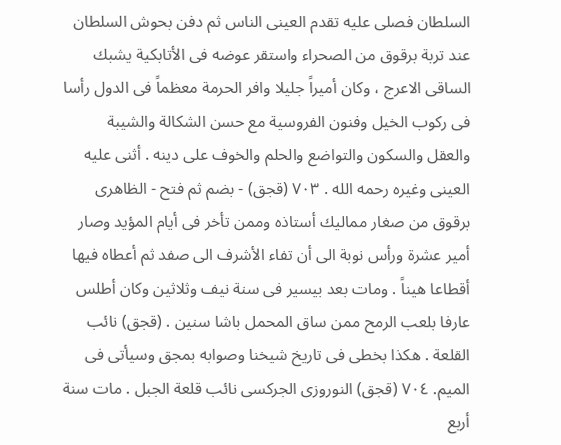السلطان فصلى عليه تقدم العينى الناس ثم دفن بحوش السلطان عند تربة برقوق من الصحراء واستقر عوضه فى الأتابكية يشبك الساقى الاعرج ، وكان أميراً جليلا وافر الحرمة معظماً فى الدول رأسا فى ركوب الخيل وفنون الفروسية مع حسن الشكالة والشيبة والعقل والسكون والتواضع والحلم والخوف على دينه . أثنى عليه العينى وغيره رحمه الله . ٧٠٣ (قجق) - بضم ثم فتح - الظاهرى برقوق من صغار مماليك أستاذه وممن تأخر فى أيام المؤيد وصار أمير عشرة ورأس نوبة الى أن تفاء الأشرف الى صفد ثم أعطاه فيها أقطاعا هيناً . ومات بعد بيسير فى سنة نيف وثلاثين وكان أطلس عارفا بلعب الرمح ممن ساق المحمل باشا سنين . (قجق) نائب القلعة . هكذا بخطى فى تاريخ شيخنا وصوابه بمجق وسيأتى فى الميم. ٧٠٤ (قجق) النوروزى الجركسى نائب قلعة الجبل . مات سنة أربع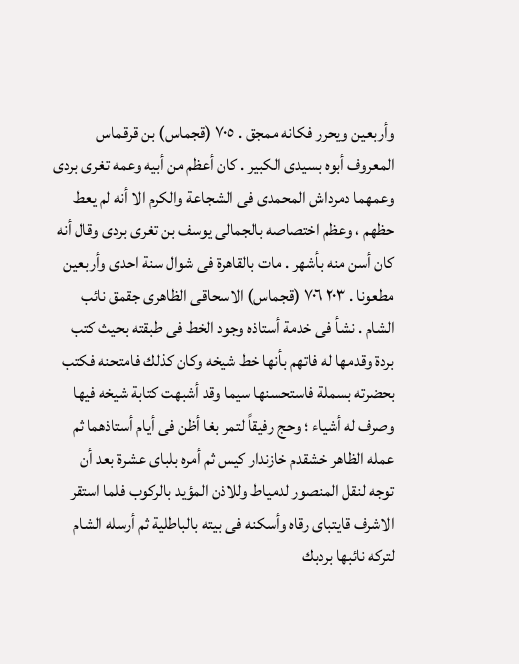وأربعين ويحرر فكانه ممجق . ٧٠٥ (قجماس) بن قرقماس المعروف أبوه بسيدى الكبير . كان أعظم من أبيه وعمه تغرى بردى وعمهما دمرداش المحمدى فى الشجاعة والكرم الا أنه لم يعط حظهم ، وعظم اختصاصه بالجمالى يوسف بن تغرى بردى وقال أنه كان أسن منه بأشهر . مات بالقاهرة فى شوال سنة احدى وأربعين مطعونا . ٢٠٣ ٧٠٦ (قجماس) الاسحاقى الظاهرى جقمق نائب الشام . نشأ فى خدمة أستاذه وجود الخط فى طبقته بحيث كتب بردة وقدمها له فاتهم بأنها خط شيخه وكان كذلك فامتحنه فكتب بحضرته بسملة فاستحسنها سيما وقد أشبهت كتابة شيخه فيها وصرف له أشياء ؛ وحج رفيقاً لتمر بغا أظن فى أيام أستاذهما ثم عمله الظاهر خشقدم خازندار كيس ثم أمره بلباى عشرة بعد أن توجه لنقل المنصور لدمياط وللاذن المؤيد بالركوب فلما استقر الاشرف قايتباى رقاه وأسكنه فى بيته بالباطلية ثم أرسله الشام لتركه نائبها بردبك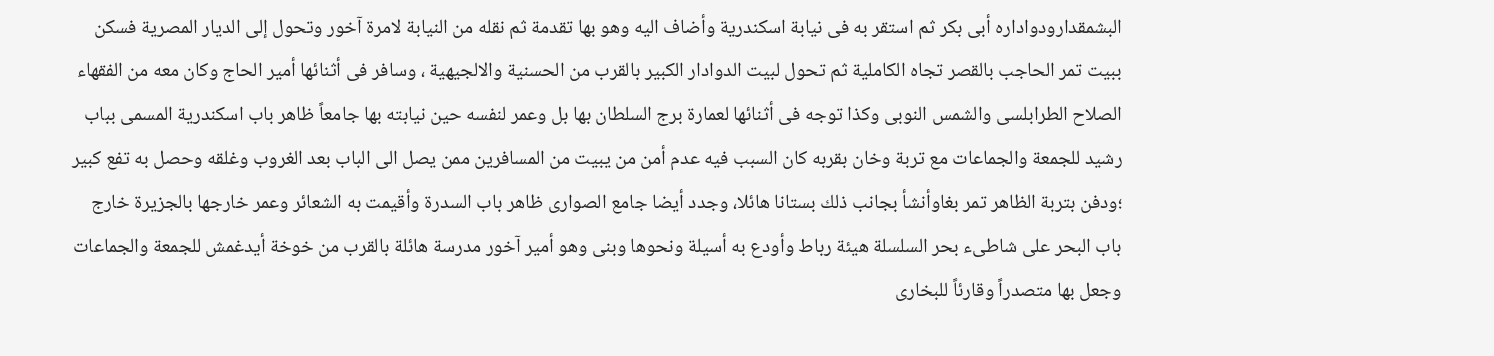البشمقدارودواداره أبى بكر ثم استقر به فى نيابة اسكندرية وأضاف اليه وهو بها تقدمة ثم نقله من النيابة لامرة آخور وتحول إلى الديار المصرية فسكن ببيت تمر الحاجب بالقصر تجاه الكاملية ثم تحول لبيت الدوادار الكبير بالقرب من الحسنية والالجيهية ، وسافر فى أثنائها أمير الحاج وكان معه من الفقهاء الصلاح الطرابلسى والشمس النوبى وكذا توجه فى أثنائها لعمارة برج السلطان بها بل وعمر لنفسه حين نيابته بها جامعاً ظاهر باب اسكندرية المسمى بباب رشيد للجمعة والجماعات مع تربة وخان بقربه كان السبب فيه عدم أمن من يبيت من المسافرين ممن يصل الى الباب بعد الغروب وغلقه وحصل به تفع كبير ؛ودفن بتربة الظاهر تمر بغاوأنشأ بجانب ذلك بستانا هائلا، وجدد أيضا جامع الصوارى ظاهر باب السدرة وأقيمت به الشعائر وعمر خارجها بالجزيرة خارج باب البحر على شاطىء بحر السلسلة هيئة رباط وأودع به أسيلة ونحوها وبنى وهو أمير آخور مدرسة هائلة بالقرب من خوخة أيدغمش للجمعة والجماعات وجعل بها متصدراً وقارئاً للبخارى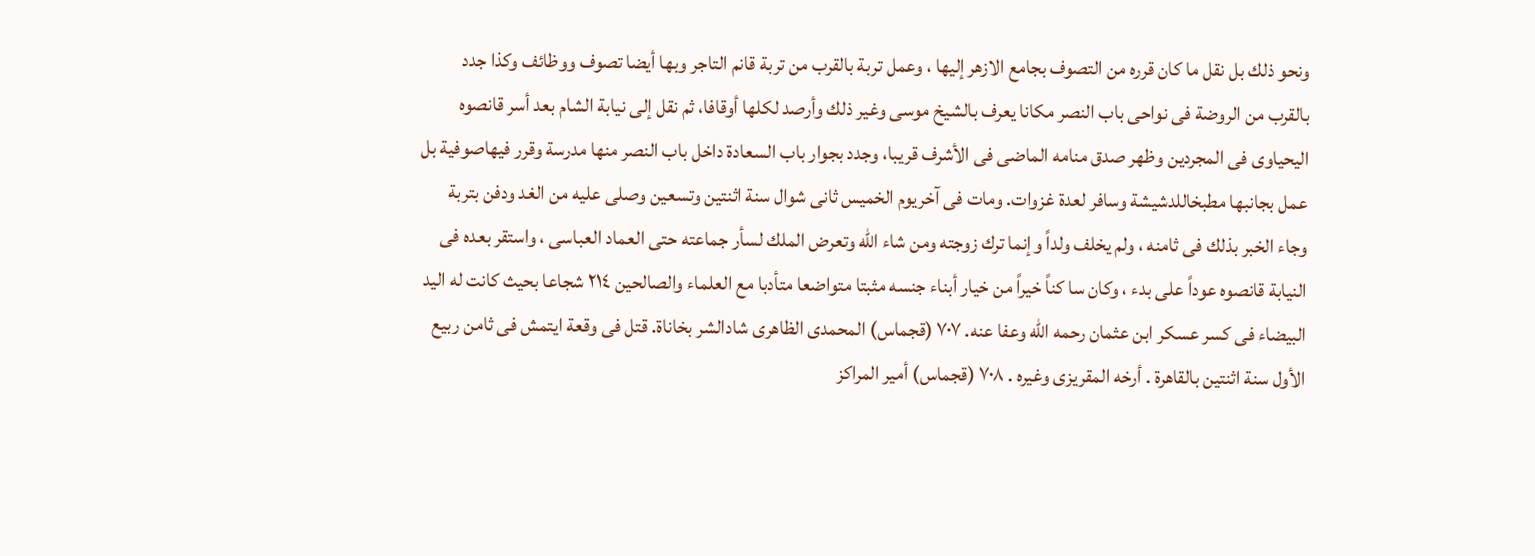ونحو ذلك بل نقل ما كان قرره من التصوف بجامع الازهر إليها ، وعمل تربة بالقرب من تربة قانم التاجر وبها أيضا تصوف ووظائف وكذا جدد بالقرب من الروضة فى نواحى باب النصر مكانا يعرف بالشيخ موسى وغير ذلك وأرصد لكلها أوقافا، ثم نقل إلى نيابة الشام بعد أسر قانصوه اليحياوى فى المجردين وظهر صدق منامه الماضى فى الأشرف قريبا، وجدد بجوار باب السعادة داخل باب النصر منها مدرسة وقرر فيهاصوفية بل عمل بجانبها مطبخاللدشيشة وسافر لعدة غزوات. ومات فى آخريوم الخميس ثانى شوال سنة اثنتين وتسعين وصلى عليه من الغد ودفن بتربة وجاء الخبر بذلك فى ثامنه ، ولم يخلف ولداً وإنما ترك زوجته ومن شاء الله وتعرض الملك لسأر جماعته حتى العماد العباسى ، واستقر بعده فى النيابة قانصوه عوداً على بدء ، وكان سا كناً خيراً من خيار أبناء جنسه مثبتا متواضعا متأدبا مع العلماء والصالحين ٢١٤ شجاعا بحيث كانت له اليد البيضاء فى كسر عسكر ابن عثمان رحمه الله وعفا عنه. ٧٠٧ (قجماس) المحمدى الظاهرى شادالشر بخاناة. قتل فى وقعة ايتمش فى ثامن ربيع الأول سنة اثنتين بالقاهرة . أرخه المقريزى وغيره . ٧٠٨ (قجماس) أمير المراكز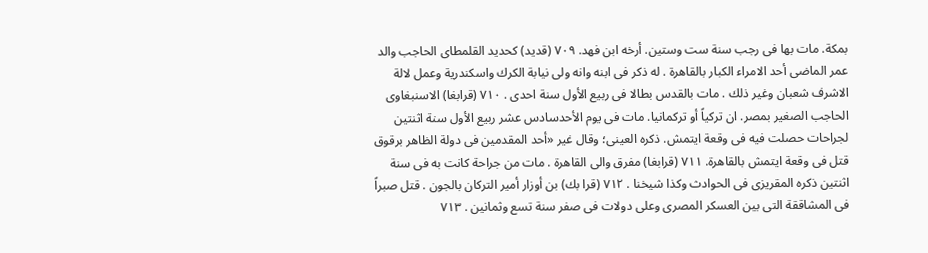بمكة. مات بها فى رجب سنة ست وستين. أرخه ابن فهد. ٧٠٩ (قديد) كحديد القلمطاى الحاجب والد عمر الماضى أحد الامراء الكبار بالقاهرة . له ذكر فى ابنه وانه ولى نيابة الكرك واسكندرية وعمل لالة الاشرف شعبان وغير ذلك . مات بالقدس بطالا فى ربيع الأول سنة احدى . ٧١٠ (قرابغا) الاسنبغاوى الحاجب الصغير بمصر. ان تركياً أو تركمانيا. مات فى يوم الأحدسادس عشر ربيع الأول سنة اثنتين لجراحات حصلت فيه فى وقعة ايتمش. ذكره العينى؛ وقال غير «أحد المقدمين فى دولة الظاهر برقوق قتل فى وقعة ايتمش بالقاهرة. ٧١١ (قرابغا) مفرق والى القاهرة . مات من جراحة كانت به فى سنة اثنتين ذكره المقريزى فى الحوادث وكذا شيخنا . ٧١٢ (قرا بك) بن أوزار أمير التركان بالجون . قتل صبراً فى المشاققة التى بين العسكر المصرى وعلى دولات فى صفر سنة تسع وثمانين . ٧١٣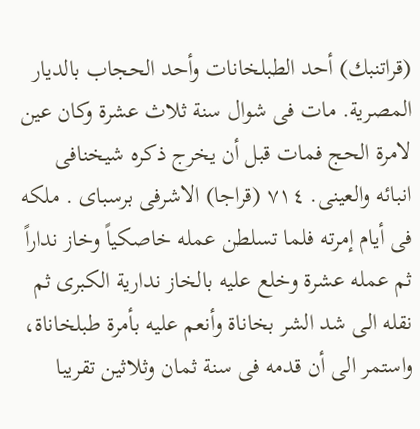(قراتنبك) أحد الطبلخانات وأحد الحجاب بالديار المصرية. مات فى شوال سنة ثلاث عشرة وكان عين لامرة الحج فمات قبل أن يخرج ذكره شيخنافى انبائه والعينى. ٧١٤ (قراجا) الاشرفى برسباى . ملكه فى أيام إمرته فلما تسلطن عمله خاصكياً وخاز نداراً ثم عمله عشرة وخلع عليه بالخاز ندارية الكبرى ثم نقله الى شد الشر بخاناة وأنعم عليه بأمرة طبلخاناة، واستمر الى أن قدمه فى سنة ثمان وثلاثين تقريبا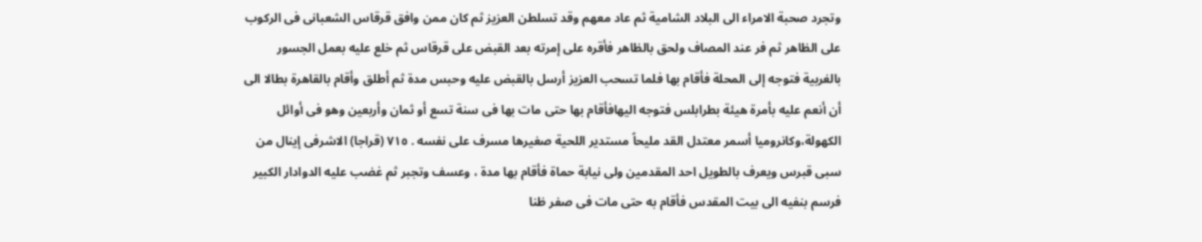وتجرد صحبة الامراء الى البلاد الشامية ثم عاد معهم وقد تسلطن العزيز ثم كان ممن وافق قرقاس الشعبانى فى الركوب على الظاهر ثم فر عند المصاف ولحق بالظاهر فأقره على إمرته بعد القبض على قرقاس ثم خلع عليه بعمل الجسور بالغربية فتوجه إلى المحلة فأقام بها فلما تسحب العزيز أرسل بالقبض عليه وحبس مدة ثم أطلق وأقام بالقاهرة بطالا الى أن أنعم عليه بأمرة هيئة بطرابلس فتوجه اليهافأقام بها حتى مات بها فى سنة تسع أو ثمان وأربعين وهو فى أوائل الكهولة،وكانرومیا أسمر معتدل القد مليحاً مستدير اللحية صغيرها مسرف على نفسه . ٧١٥ (قراجا) الاشرفى إينال من سبى قبرس ويعرف بالطويل احد المقدمين ولى نيابة حماة فأقام بها مدة ، وعسف وتجبر ثم غضب عليه الدوادار الكبير فرسم بنفيه الى بيت المقدس فأقام به حتى مات فى صفر ظنا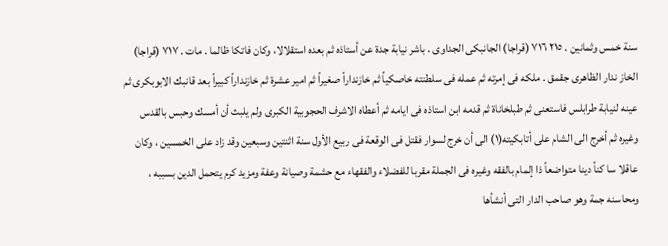سنة خمس وثمانين . ٢١٥ ٧١٦ (قراجا) الجانبكى الجداوى . باشر نيابة جدة عن أستاذه ثم بعده استقلالا، وكان فاتكا ظالما . مات . ٧١٧ (قراجا) الخاز ندار الظاهرى جقمق . ملكه فى إمرته ثم عمله فى سلطنته خاصكياً ثم خازنداراً صغيراً ثم امير عشرة ثم خازنداراً كبيراً بعد قانبك الابوبكرى ثم عينه لنيابة طرابلس فاستعنى ثم طبلخاناة ثم قدمه ابن استاذه فى ايامه ثم أعطاه الاشرف الحجوبية الكبرى ولم يلبث أن أمسك وحبس بالقدس وغيره ثم أخرج الى الشام على أتابكيته(١) الى أن خرج لسوار فقتل فى الوقعة فى ربيع الأول سنة اثنتين وسبعين وقد زاد على الخمسين ، وكان عاقلا سا كناً دينا متواضعاً ذا إلمام بالفقه وغيره فى الجملة مقربا للفضلاء والفقهاء مع حشمة وصيانة وعفة ومزيد كرم يتحمل الدين بسببه ، ومحاسنه جمة وهو صاحب الدار التى أنشأها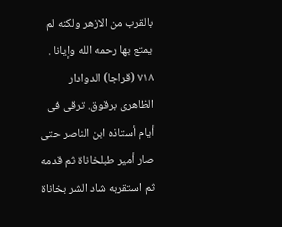بالقرب من الازهر ولكنه لم يمتع بها رحمه الله وإيانا . ٧١٨ (قراجا) الدوادار الظاهرى برقوق. ترقى فى أيام أستاذه ابن الناصر حتى صار أمير طبلخاناة ثم قدمه ثم استقربه شاد الشر بخاناة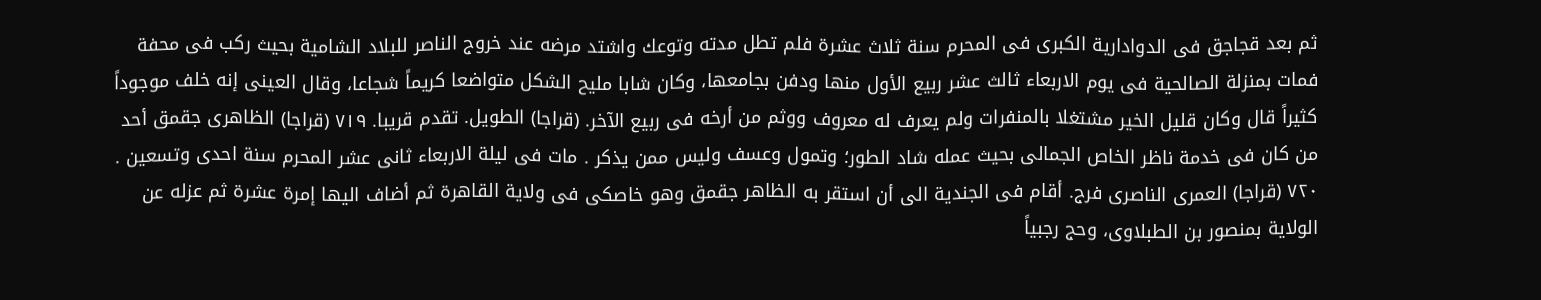ثم بعد قجاجق فى الدوادارية الكبرى فى المحرم سنة ثلاث عشرة فلم تطل مدته وتوعك واشتد مرضه عند خروج الناصر للبلاد الشامية بحيث ركب فى محفة فمات بمنزلة الصالحية فى يوم الاربعاء ثالث عشر ربيع الأول منها ودفن بجامعها، وكان شابا مليح الشكل متواضعا كريماً شجاعا، وقال العينى إنه خلف موجوداً كثيراً قال وكان قليل الخير مشتغلا بالمنفرات ولم يعرف له معروف ووثم من أرخه فى ربيع الآخر. (قراجا) الطويل. تقدم قريبا. ٧١٩ (قراجا) الظاهرى جقمق أحد من كان فى خدمة ناظر الخاص الجمالى بحيث عمله شاد الطور؛ وتمول وعسف وليس ممن يذكر . مات فى ليلة الاربعاء ثانى عشر المحرم سنة احدى وتسعين . ٧٢٠ (قراجا) العمرى الناصرى فرج. أقام فى الجندية الى أن استقر به الظاهر جقمق وهو خاصكى فى ولاية القاهرة ثم أضاف اليها إمرة عشرة ثم عزله عن الولاية بمنصور بن الطبلاوى، وحج رجبياً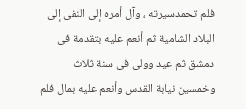فلم تحمدسيرته ، وآل أمره إلى النفى إلى البلاد الشامية ثم أنعم عليه بتقدمة فى دمشق ثم عيد وولى فى سنة ثلاث وخمسين نيابة القدس وأنعم عليه بمال فلم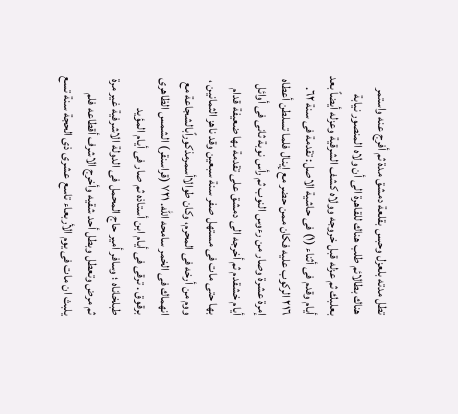تطل مدته بلعزل وحبس بقلعة دمشق مدة ثم أفرج عنه واستمر هناك بطالائم طلب هناك للقاهرة الى أن ولاه المنصور نيابة بعلبك ثم عزله قبل خروجه وولاه كشف الشرقية وعزله أيضاً بعد أيام وقدم فى أثناء (١) فى حاشية الاصل: تقدمة فى سنة ٦٢. ٢١٦ الركوب عليه فكان ممن حضر مع إينال فلما تسلطن أعطاه إمرة عشرة وصار من رءوس النوب ثم رأس نوبة ثانى فى أوائل أيام خشقدم ثم أخرجه الى دمشق على تقدمة بها ضعيفة قدام بها حتى مات فى مستهل صفر سنة سبعين وقد ناهز الثمانين ، ووم من أرخه فى المحرم، وكان طوالاأسمرمذكوراًبالشجاعة مع انهماك فى الخمر سامحه الله. ٧٢١ (قراسنقر) الشمس الظاهرى برقوق . ترقى فى أيام ابن أستاذه ثم صار فى أيام المؤيد طبلخاناه ؛ وسافر أمير حاج المحمل فى الدولة الاشرفية غير مرة ثم مرض وتعطل وبطل أحد شقيه وأخرج الاشرف أقطاعه فلم يلبث ان مات فى يوم الأربعاء تاسع عشرى ذى الحجة سنة تسع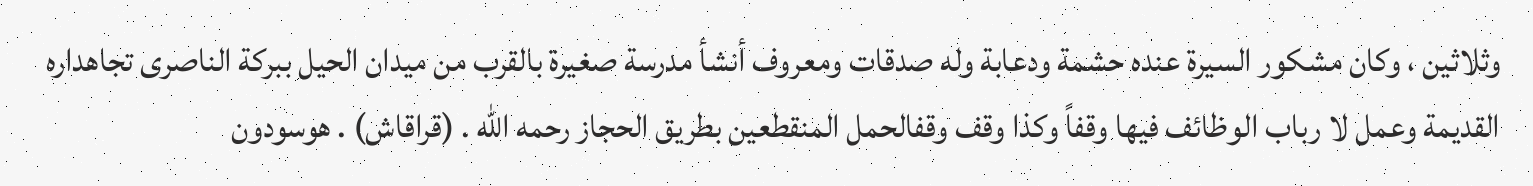وثلاثين ، وكان مشكور السيرة عنده حشمة ودعابة وله صدقات ومعروف أنشأ مدرسة صغيرة بالقرب من ميدان الحيل ببركة الناصرى تجاهداره القديمة وعمل لا رباب الوظائف فيها وقفاً وكذا وقف وقفالحمل المنقطعین بطريق الحجاز رحمه الله . (قراقاش) . هوسودون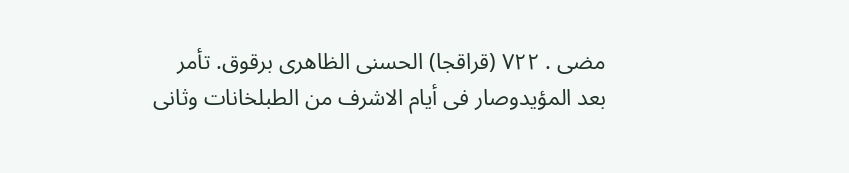مضى . ٧٢٢ (قراقجا) الحسنى الظاهرى برقوق. تأمر بعد المؤيدوصار فى أيام الاشرف من الطبلخانات وثانى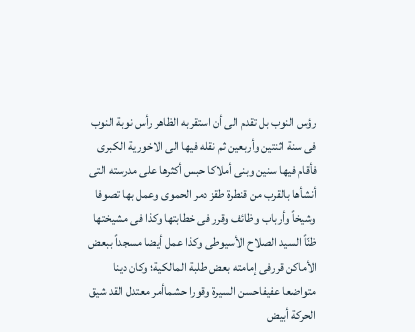رؤس النوب بل تقدم الى أن استقربه الظاهر رأس نوبة النوب فى سنة اثنتين وأربعين ثم نقله فيها الى الاخورية الكبرى فأقام فيها سنين وبنى أملاكا حبس أكثرها على مدرسته التى أنشأها بالقرب من قنطرة طقز دمر الحموى وعمل بها تصوفا وشيخاً وأرباب وظائف وقرر فى خطابتها وكذا فى مشيختها ظنّاً السيد الصلاح الأسيوطى وكذا عمل أيضا مسجداً ببعض الأماكن قررفى إمامته بعض طلبة المالكية؛ وكان دينا متواضعا عفيفاحسن السيرة وقورا حشماأمر معتدل القد شيق الحركة أبيض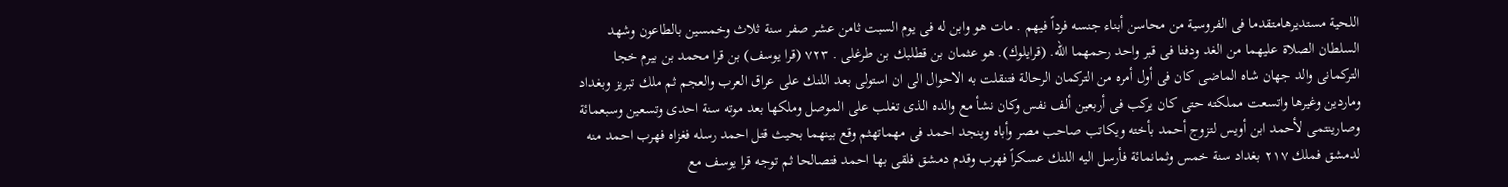اللحية مستديرهامتقدما فى الفروسية من محاسن أبناء جنسه فرداً فيهم . مات هو وابن له فى يوم السبت ثامن عشر صفر سنة ثلاث وخمسين بالطاعون وشهد السلطان الصلاة عليهما من الغد ودفنا فى قبر واحد رحمهما الله. (قرايلوك). هو عثمان بن قطلبك بن طرغلى . ٧٢٣ (قرا يوسف) بن قرا محمد بن بيرم خجا التركمانى والد جهان شاه الماضى كان فى أول أمره من التركمان الرحالة فتنقلت به الاحوال الى ان استولى بعد اللنك على عراق العرب والعجم ثم ملك تبريز وبغداد وماردين وغيرها واتسعت مملكته حتى كان يركب فى أربعين ألف نفس وكان نشأ مع والده الذى تغلب على الموصل وملكها بعد موته سنة احدى وتسعين وسبعمائة وصارينتمى لأحمد ابن أويس لتزوج أحمد بأخته ويكاتب صاحب مصر وأباه وينجد احمد فى مهماتهثم وقع بينهما بحيث قتل احمد رسله فغزاه فهرب احمد منه لدمشق فملك ٢١٧ بغداد سنة خمس وثمانمائة فأرسل اليه اللنك عسكراً فهرب وقدم دمشق فلقى بها احمد فتصالحا ثم توجه قرا يوسف مع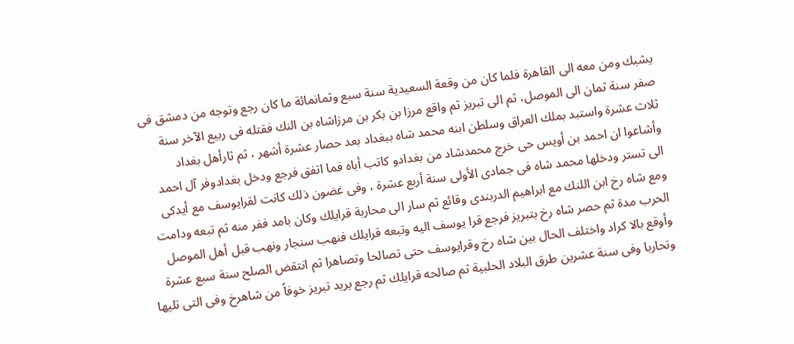يشبك ومن معه الى القاهرة فلما كان من وقعة السعيدية سنة سبع وثمانمائة ما كان رجع وتوجه من دمشق فى صفر سنة ثمان الى الموصل، ثم الى تبريز ثم واقع مرزا بن بكر بن مرزاشاه بن النك فقتله فى ربيع الآخر سنة ثلاث عشرة واستبد بملك العراق وسلطن ابنه محمد شاه ببغداد بعد حصار عشرة أشهر ، ثم ثارأهل بغداد وأشاعوا ان احمد بن أویس حی خرج محمدشاد من بغدادو كاتب أباه فما اتفق فرجع ودخل بغدادوفر آل احمد الى تستر ودخلها محمد شاه فى جمادى الأولى سنة أربع عشرة ، وفى غضون ذلك كانت لقرايوسف مع أيدكى ومع شاه رخ ابن اللنك مع ابراهيم الدربندى وقائع ثم سار الى محاربة قرايلك وكان بامد ففر منه ثم تبعه ودامت الحرب مدة ثم حصر شاه رخ بتبريز فرجع قرا يوسف اليه وتبعه قرايلك فنهب سنجار ونهب قبل أهل الموصل وأوقع بالا كراد واختلف الحال بين شاه رخ وقرايوسف حتى تصالحا وتصاهرا ثم انتقض الصلح سنة سبع عشرة وتحاربا وفى سنة عشرين طرق البلاد الحلبية ثم صالحه قرايلك ثم رجع يريد تبريز خوفاً من شاهرخ وفى التى تليها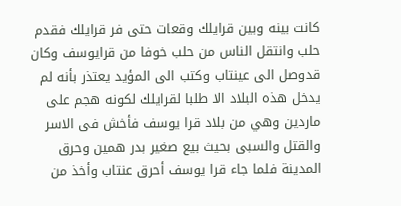كانت بينه وبين قرايلك وقعات حتى فر قرايلك فقدم حلب وانتقل الناس من حلب خوفا من قرايوسف وكان قدوصل الى عينتاب وكتب الى المؤيد يعتذر بأنه لم يدخل هذه البلاد الا طلبا لقرايلك لكونه هجم على ماردين وهي من بلاد قرا يوسف فأخش فى الاسر والقتل والسبى بحيث بيع صغير بدر همين وحرق المدينة فلما جاء قرا يوسف أحرق عنتاب وأخذ من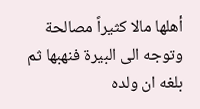أهلها مالا كثيراً مصالحة وتوجه الى البيرة فنهبها ثم بلغه ان ولده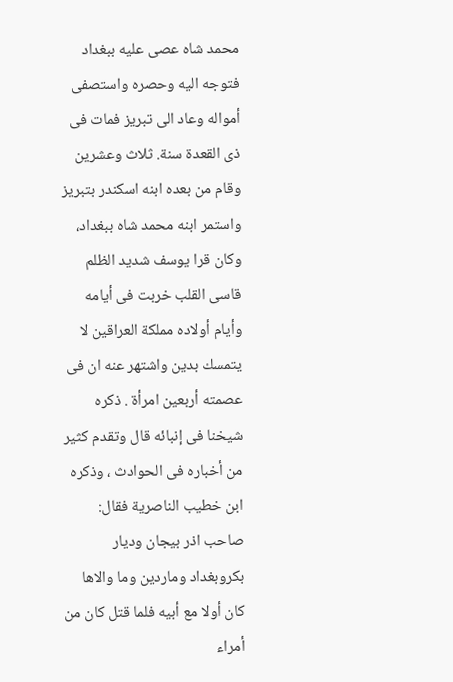محمد شاه عصى عليه ببغداد فتوجه اليه وحصره واستصفى أمواله وعاد الى تبريز فمات فى ذى القعدة سنة. ثلاث وعشرين وقام من بعده ابنه اسكندر بتبريز واستمر ابنه محمد شاه ببغداد، وكان قرا يوسف شديد الظلم قاسى القلب خربت فى أيامه وأيام أولاده مملكة العراقين لا يتمسك بدين واشتهر عنه ان فى عصمته أربعين امرأة . ذكره شيخنا فى إنبائه قال وتقدم كثير من أخباره فى الحوادث ، وذكره ابن خطيب الناصرية فقال: صاحب اذر بيجان وديار بكروبغداد وماردين وما والاها كان أولا مع أبيه فلما قتل كان من أمراء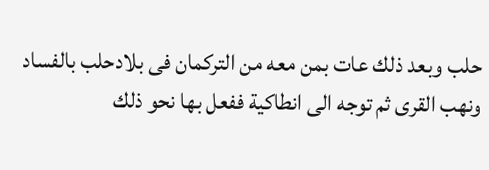حلب وبعد ذلك عات بمن معه من التركمان فى بلادحلب بالفساد ونهب القرى ثم توجه الى انطاكية ففعل بها نحو ذلك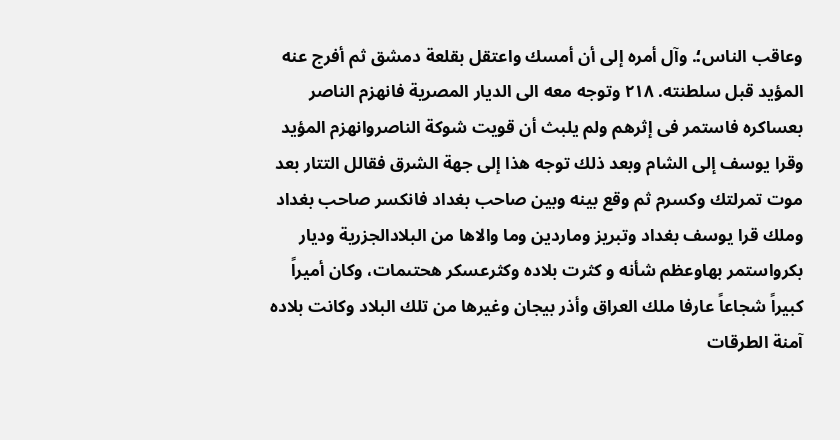وعاقب الناس؛. وآل أمره إلى أن أمسك واعتقل بقلعة دمشق ثم أفرج عنه المؤيد قبل سلطنته. ٢١٨ وتوجه معه الى الديار المصرية فانهزم الناصر بعساكره فاستمر فى إثرهم ولم يلبث أن قويت شوكة الناصروانهزم المؤيد وقرا يوسف إلى الشام وبعد ذلك توجه هذا إلى جهة الشرق فقالل التتار بعد موت تمرلتك وكسرم ثم وقع بينه وبين صاحب بغداد فانكسر صاحب بغداد وملك قرا يوسف بغداد وتبريز وماردين وما والاها من البلادالجزرية وديار بكرواستمر بهاوعظم شأنه و کثرت بلاده وكثرعسکر هحتىمات، وكان أميراً كبيراً شجاعاً عارفا ملك العراق وأذر بيجان وغيرها من تلك البلاد وكانت بلاده آمنة الطرقات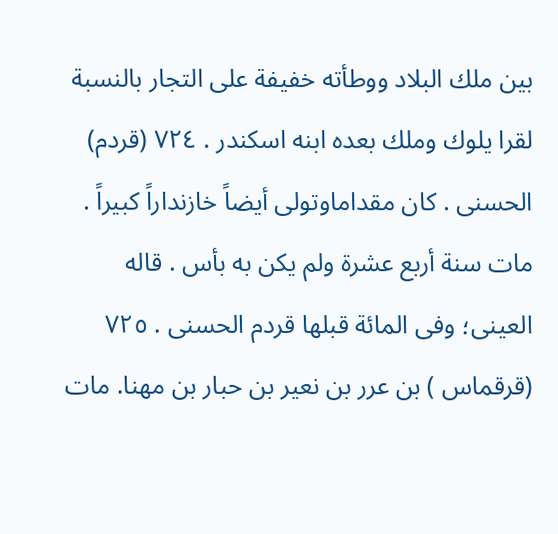بين ملك البلاد ووطأته خفيفة على التجار بالنسبة لقرا يلوك وملك بعده ابنه اسكندر . ٧٢٤ (قردم) الحسنى . كان مقداماوتولى أيضاً خازنداراً كبيراً . مات سنة أربع عشرة ولم يكن به بأس . قاله العينى؛ وفى المائة قبلها قردم الحسنى . ٧٢٥ (قرقماس ) بن عرر بن نعير بن حبار بن مهنا. مات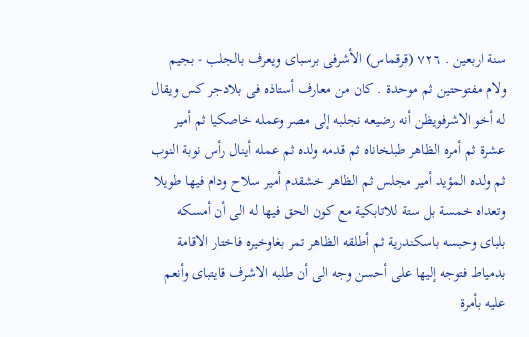سنة اربعين . ٧٢٦ (قرقماس) الأشرفى برسباى ويعرف بالجلب - بجيم ولام مفتوحتين ثم موحدة . كان من معارف أستاذه فى بلادجر كس ويقال له أخو الاشرفويظن أنه رضيعه نجلبه إلى مصر وعمله خاصكيا ثم أمير عشرة ثم أمره الظاهر طبلخاناه ثم قدمه ولده ثم عمله أينال رأس نوبة النوب ثم ولده المؤيد أمير مجلس ثم الظاهر خشقدم أمير سلاح ودام فيها طويلا وتعداه خمسة بل ستة للاتابكية مع كون الحق فيها له الى أن أمسكه بلباى وحبسه باسكندرية ثم أطلقه الظاهر تمر بغاوخيره فاختار الاقامة بدمياط فتوجه إليها على أحسن وجه الى أن طلبه الاشرف قايتباى وأنعم عليه بأمرة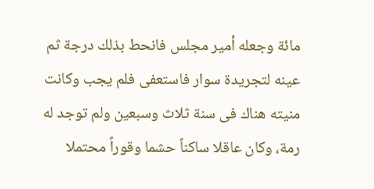مائة وجعله أمير مجلس فانحط بذلك درجة ثم عينه لتجريدة سوار فاستعفى فلم يجب وكانت منيته هناك فى سنة ثلاث وسبعين ولم توجد له رمة، وكان عاقلا ساكناً حشما وقوراً محتملا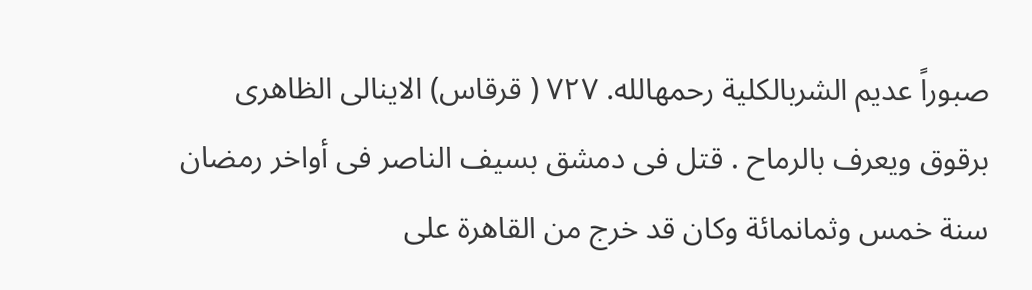صبوراً عديم الشربالكلية رحمهالله. ٧٢٧ ( قرقاس) الاينالى الظاهری برقوق ويعرف بالرماح . قتل فى دمشق بسيف الناصر فى أواخر رمضان سنة خمس وثمانمائة وكان قد خرج من القاهرة على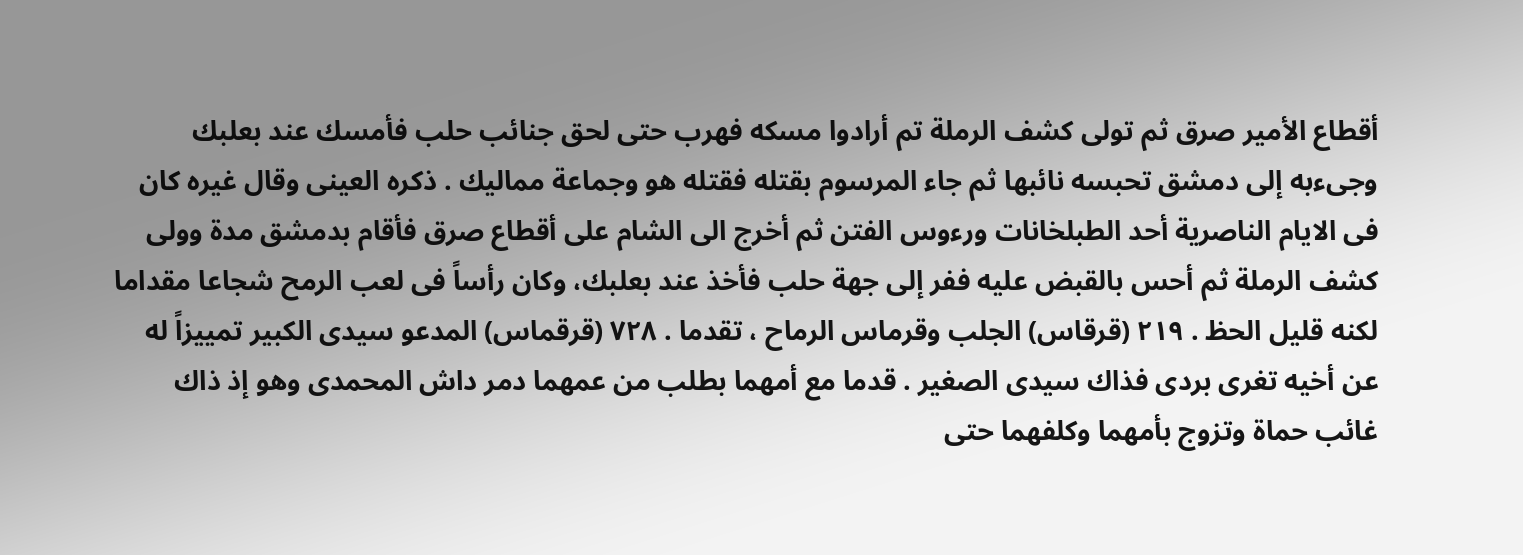أقطاع الأمير صرق ثم تولى كشف الرملة تم أرادوا مسكه فهرب حتى لحق جنائب حلب فأمسك عند بعلبك وجىءبه إلى دمشق تحبسه نائبها ثم جاء المرسوم بقتله فقتله هو وجماعة مماليك . ذكره العينى وقال غيره كان فى الايام الناصرية أحد الطبلخانات ورءوس الفتن ثم أخرج الى الشام على أقطاع صرق فأقام بدمشق مدة وولى كشف الرملة ثم أحس بالقبض عليه ففر إلى جهة حلب فأخذ عند بعلبك، وكان رأساً فى لعب الرمح شجاعا مقداما لكنه قليل الحظ . ٢١٩ (قرقاس) الجلب وقرماس الرماح ، تقدما . ٧٢٨ (قرقماس) المدعو سيدى الكبير تمييزاً له عن أخيه تغرى بردى فذاك سيدى الصغير . قدما مع أمهما بطلب من عمهما دمر داش المحمدى وهو إذ ذاك غائب حماة وتزوج بأمهما وكلفهما حتى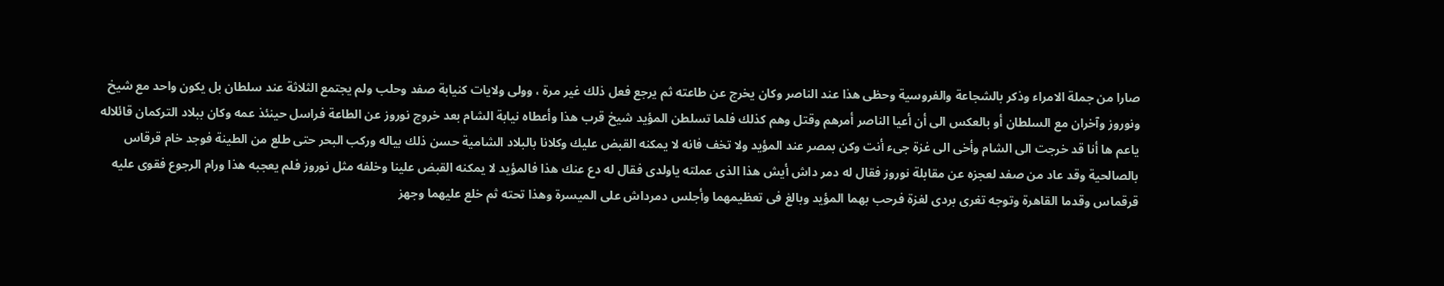صارا من جملة الامراء وذكر بالشجاعة والفروسية وحظى هذا عند الناصر وكان يخرج عن طاعته ثم يرجع فعل ذلك غير مرة ، وولى ولايات كنيابة صفد وحلب ولم يجتمع الثلاثة عند سلطان بل يكون واحد مع شيخ ونوروز وآخران مع السلطان أو بالعكس الى أن أعيا الناصر أمرهم وقتل وهم كذلك فلما تسلطن المؤيد شيخ قرب هذا وأعطاه نيابة الشام بعد خروج نوروز عن الطاعة فراسل حينئذ عمه وكان ببلاد التركمان قائلاله ياعم ها أنا قد خرجت الى الشام وأخى الى غزة جىء أنت وكن بمصر عند المؤيد ولا تخف فانه لا يمكنه القبض عليك وكلانا بالبلاد الشامية حسن ذلك بياله وركب البحر حتى طلع من الطينة فوجد خام قرقاس بالصالحية وقد عاد من صفد لعجزه عن مقابلة نوروز فقال له دمر داش أيش هذا الذى عملته ياولدى فقال له دع عنك هذا فالمؤيد لا يمكنه القبض علينا وخلفه مثل نوروز فلم يعجبه هذا ورام الرجوع فقوى عليه قرقماس وقدما القاهرة وتوجه تغرى بردى لغزة فرحب بهما المؤيد وبالغ فى تعظيمهما وأجلس دمرداش على الميسرة وهذا تحته ثم خلع عليهما وجهز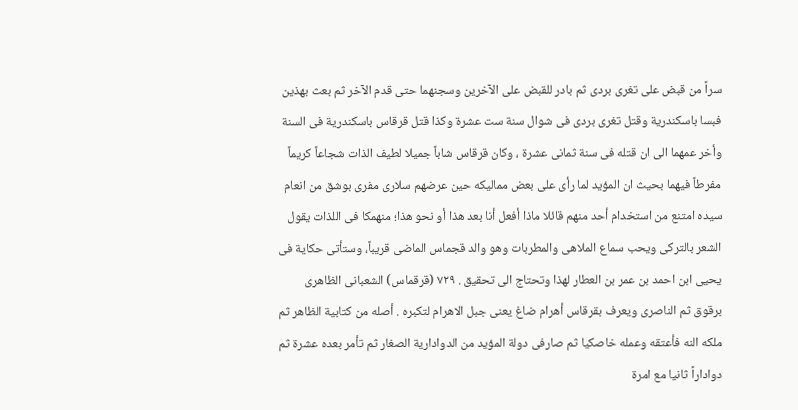سراً من قبض على تغرى بردى ثم بادر للقبض على الآخرين وسجنهما حتى قدم الآخر ثم بعث بهذين فبسا باسكندرية وقتل تغرى بردى فى شوال سنة ست عشرة وكذا قتل قرقاس باسكندرية فى السنة وأخر عمهما الى ان قتله فى سنة ثمانى عشرة ، وكان قرقاس شاباً جميلا لطيف الذات شجاعاً كريماً مفرطاً فيهما بحيث ان المؤيد لما رأى على بعض مماليكه حين عرضهم سلارى مفرى بوشق من انعام سيده امتنع من استخدام أحد منهم قائلا ماذا أفعل أنا بعد هذا أو نحو هذا؛ منهمكا فى اللذات يقول الشعر بالتركى ويحب سماع الملاهى والمطربات وهو والد قجماس الماضى قريباً، وستأتى حكاية فى يحيى ابن احمد بن عمر بن العطار لهذا وتحتاج الى تحقيق . ٧٢٩ (قرقماس) الشعبانى الظاهرى برقوق ثم الناصرى ويعرف بقرقاس أهرام ضاغ يعنى جبل الاهرام لتكبره . أصله من كتابية الظاهر ثم ملكه النه فأعتقه وعمله خاصكيا ثم صارفى دولة المؤيد من الدوادارية الصغار ثم تأمر بعده عشرة ثم دواداراً ثانيا مع امرة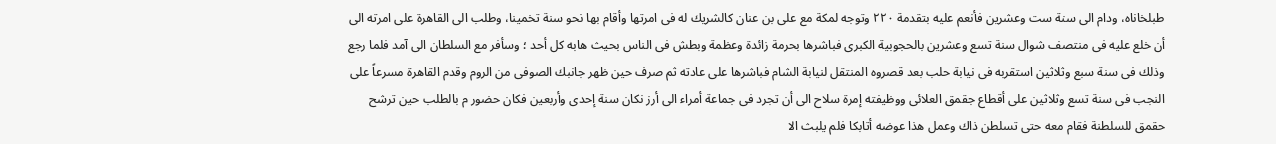طبلخاناه، ودام الى سنة ست وعشرين فأنعم عليه بتقدمة ٢٢٠ وتوجه لمكة مع على بن عنان كالشريك له فى امرتها وأقام بها نحو سنة تخمينا، وطلب الى القاهرة على امرته الى أن خلع عليه فى منتصف شوال سنة تسع وعشرين بالحجوبية الكبرى فباشرها بحرمة زائدة وعظمة وبطش فى الناس بحيث هابه كل أحد ؛ وسأفر مع السلطان الى آمد فلما رجع وذلك فى سنة سبع وثلاثين استقربه فى نيابة حلب بعد قصروه المنتقل لنيابة الشام فباشرها على عادته ثم صرف حين ظهر جانبك الصوفى من الروم وقدم القاهرة مسرعاً على النجب فى سنة تسع وثلاثين على أقطاع جقمق العلائى ووظيفته إمرة سلاح الى أن تجرد فى جماعة أمراء الى أرز نكان سنة إحدى وأربعين فكان حضور م بالطلب حين ترشح حقمق للسلطنة فقام معه حتى تسلطن ذاك وعمل هذا عوضه أتابكا فلم يلبث الا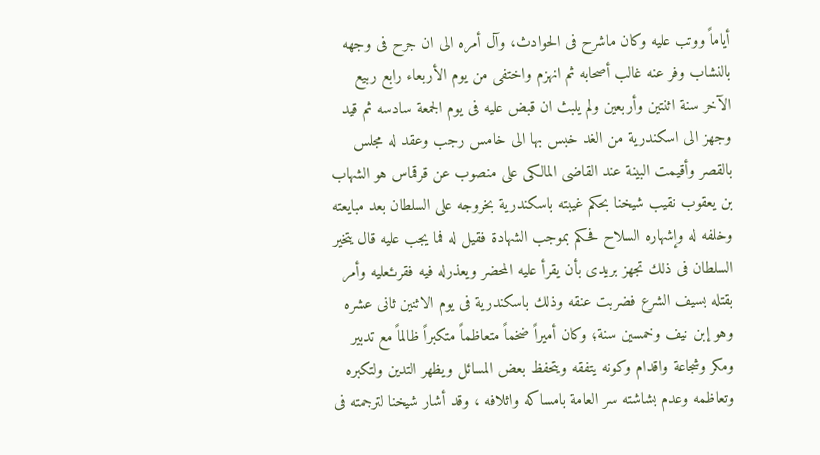أياماً ووتب عليه وكان ماشرح فى الحوادث، وآل أمره الى ان جرح فى وجهه بالنشاب وفر عنه غالب أصحابه ثم انهزم واختفى من يوم الأربعاء رابع ربيع الآخر سنة اثنتين وأربعين ولم يلبث ان قبض عليه فى يوم الجمعة سادسه ثم قيد وجهز الى اسكندرية من الغد خبس بها الى خامس رجب وعقد له مجلس بالقصر وأقيمت البينة عند القاضى المالكى على منصوب عن قرقماس هو الشهاب بن يعقوب نقيب شيخنا بحكم غيبته باسكندرية بخروجه على السلطان بعد مبايعته وخلفه له وإشهاره السلاح فحكم بموجب الشهادة فقيل له فما يجب عليه قال يتخير السلطان فى ذلك تجهز بريدى بأن يقرأ عليه المحضر ويعذرله فيه فقرىءعليه وأمر بقتله بسيف الشرع فضربت عنقه وذلك باسكندرية فى يوم الاثنين ثانى عشره وهو إبن نيف وخمسين سنة؛ وكان أميراً ضخماً متعاظماً متكبراً ظالماً مع تدبير ومكر وشجاعة واقدام وكونه يتفقه ويتحفظ بعض المسائل ويظهر التدين ولتكبره وتعاظمه وعدم بشاشته سر العامة بامساكه واثلافه ، وقد أشار شيخنا لترجمته فى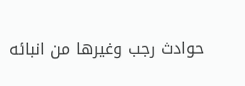حوادث رجب وغيرها من انبائه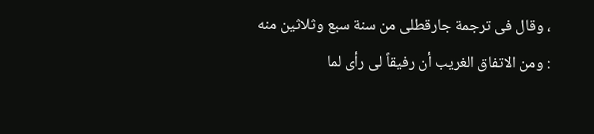، وقال فى ترجمة جارقطلى من سنة سبع وثلاثين منه : ومن الاتفاق الغريب أن رفيقاً لى رأى لما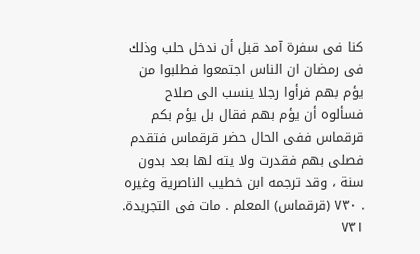كنا فى سفرة آمد قبل أن ندخل حلب وذلك فى رمضان ان الناس اجتمعوا فطلبوا من يؤم بهم فرأوا رجلا ينسب الى صلاح فسألوه أن يؤم بهم فقال بل يؤم بكم قرقماس ففى الحال حضر قرقماس فتقدم فصلى بهم فقدرت ولا يته لها بعد بدون سنة ، وقد ترجمه ابن خطيب الناصرية وغيره . ٧٣٠ (قرقماس) المعلم . مات فى التجريدة. ٧٣١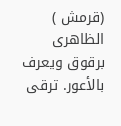(قرمش ) الظاهرى برقوق ويعرف بالأعور. ترقى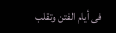فى أيام الفتن وتقلب